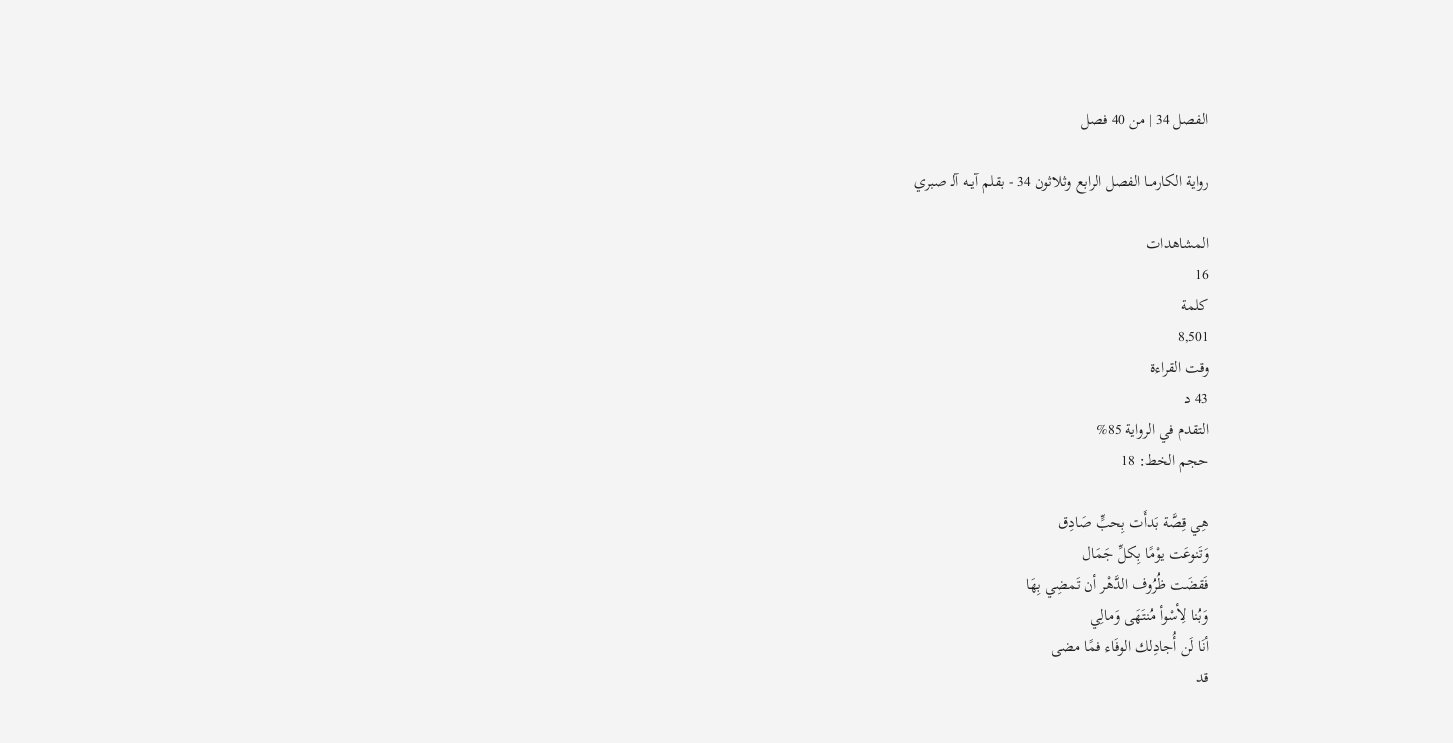الفصل 34 | من 40 فصل

رواية الكارمــا الفصل الرابع وثلاثون 34 - بقلم آيــه آلـ صبري

المشاهدات
16
كلمة
8,501
وقت القراءة
43 د
التقدم في الرواية 85%
حجم الخط: 18

هِي قِصَّة بَدأَت بِحبٍّ صَادِق
وَتَنوعَت يوْمًا بِكلِّ جَمَال
فَقضَت ظُرُوف الدَّهْر أن تَمضِي بِهَا
وَبُنا لِأسْوأ مُنتَهَى وَمالِي
أنَا لَن أُجادِلك الوفَاء فمًا مضى
قد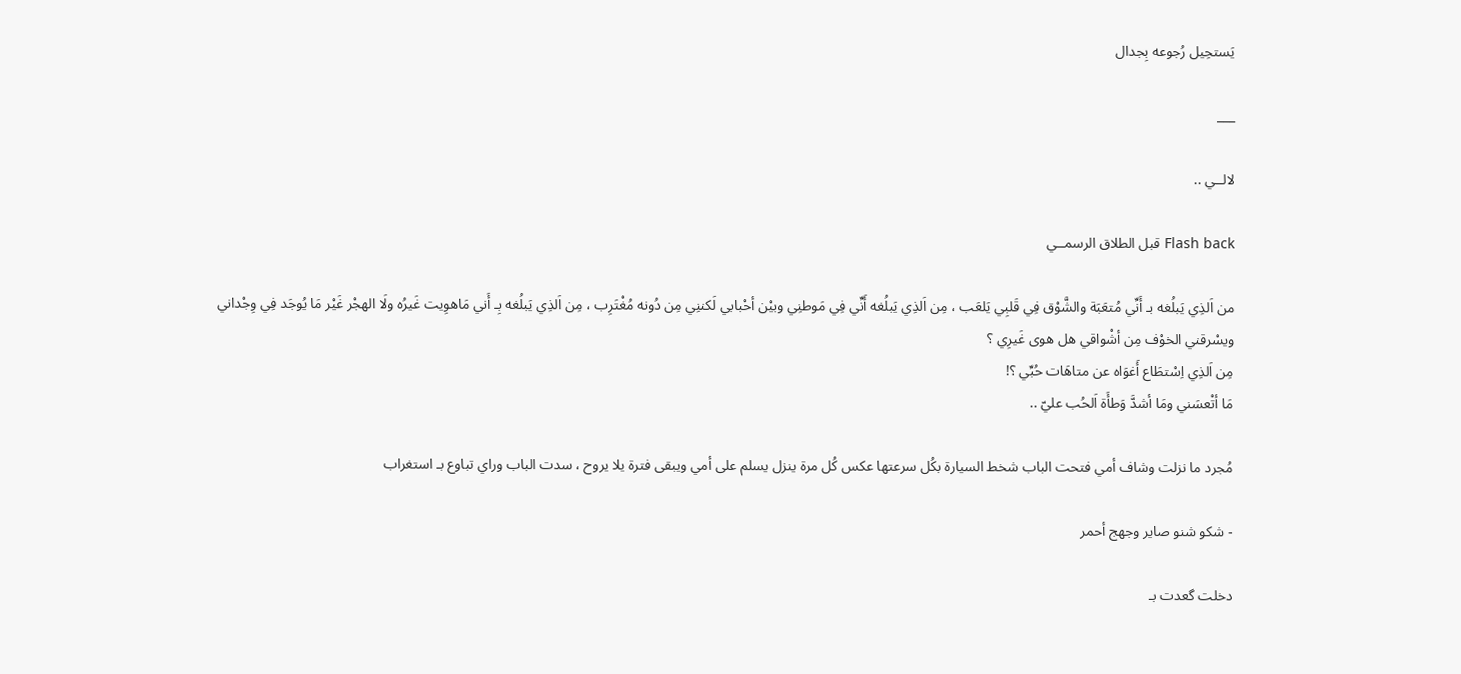يَستحِيل رُجوعه بِجدال

___

لالــي ..

Flash back قبل الطلاق الرسمــي

من اَلذِي يَبلُغه بـ أَنِّي مُتعَبَة والشَّوْق فِي قَلبِي يَلعَب ، مِن اَلذِي يَبلُغه أَنِّي فِي مَوطنِي وبيْن أحْبابي لَكننِي مِن دُونه مُغْتَرِب ، مِن اَلذِي يَبلُغه بِـ أَني مَاهوِيت غَيرُه ولَا الهجْر غَيْر مَا يُوجَد فِي وِجْداني
ويسْرقني الخوْف مِن أشْواقي هل هوى غَيرِي ؟
مِن اَلذِي اِسْتطَاع أَغوَاه عن متاهَات حُبِّي ؟!
مَا أتْعسَني ومَا أشدَّ وَطأَة اَلحُب عليّ ..

مُجرد ما نزلت وشاف أمي فتحت الباب شخط السيارة بكُل سرعتها عكس كُل مرة ينزل يسلم على أمي ويبقى فترة يلا يروح ، سدت الباب وراي تباوع بـ استغراب

- شكو شنو صاير وجهج أحمر

دخلت گعدت بـ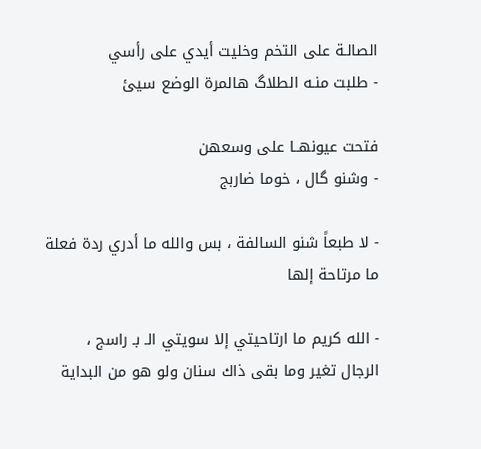الصالـة على التخم وخليت أيدي على رأسي
- طلبت منـه الطلاگ هالمرة الوضع سيئ

فتحت عيونهــا على وسعهن
- وشنو گال ، خوما ضاربج

- لا طبعاً شنو السالفة ، بس والله ما أدري ردة فعلة ما مرتاحة إلها

- الله كريم ما ارتاحيتي إلا سويتي الـ بـ راسج ، الرجال تغير وما بقى ذاك سنان ولو هو من البداية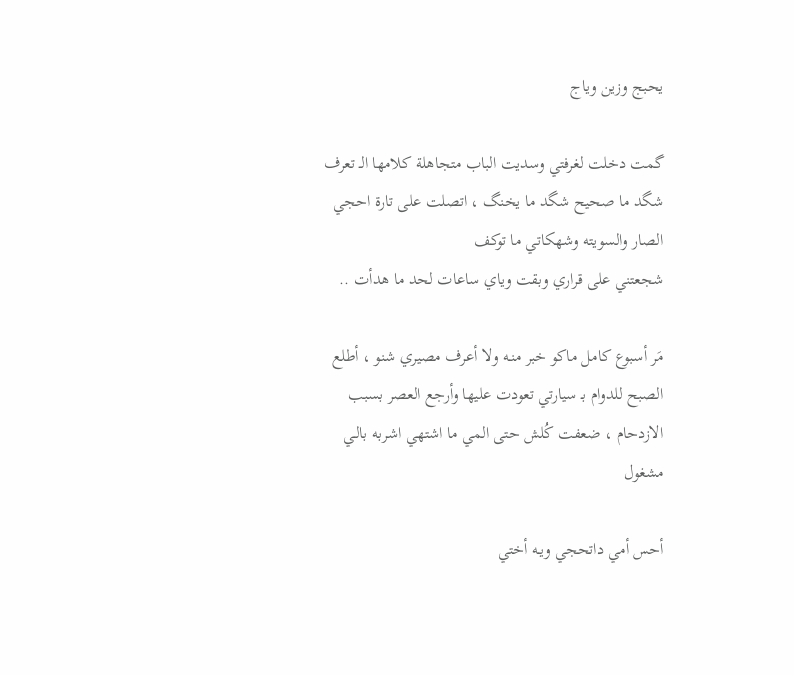يحبج وزين وياج

گمت دخلت لغرفتي وسديت الباب متجاهلة كلامها الـ تعرف شگد ما صحيح شگد ما يخنگ ، اتصلت على تارة احجي الصار والسويته وشهكاتي ما توكف
شجعتني على قراري وبقت وياي ساعات لحد ما هدأت ..

مَر أسبوع كامل ماكو خبر منـه ولا أعرف مصيري شنو ، أطلع الصبح للدوام بـ سيارتي تعودت عليها وأرجع العصر بسبب الازدحام ، ضعفت كُلش حتى المي ما اشتهي اشربه بالـي مشغول

أحس أمي داتحجي ويـه أختي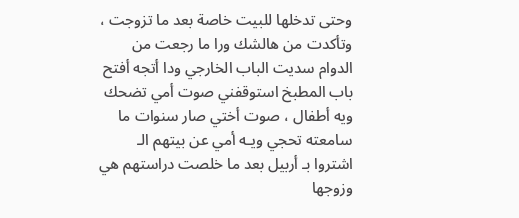وحتى تدخلها للبيت خاصة بعد ما تزوجت ، وتأكدت من هالشك ورا ما رجعت من الدوام سديت الباب الخارجي ودا أتجه أفتح باب المطبخ استوقفني صوت أمي تضحك ويه أطفال ، صوت أختي صار سنوات ما سامعته تحجي ويـه أمي عن بيتهم الـ اشتروا بـ أربيل بعد ما خلصت دراستهم هي وزوجها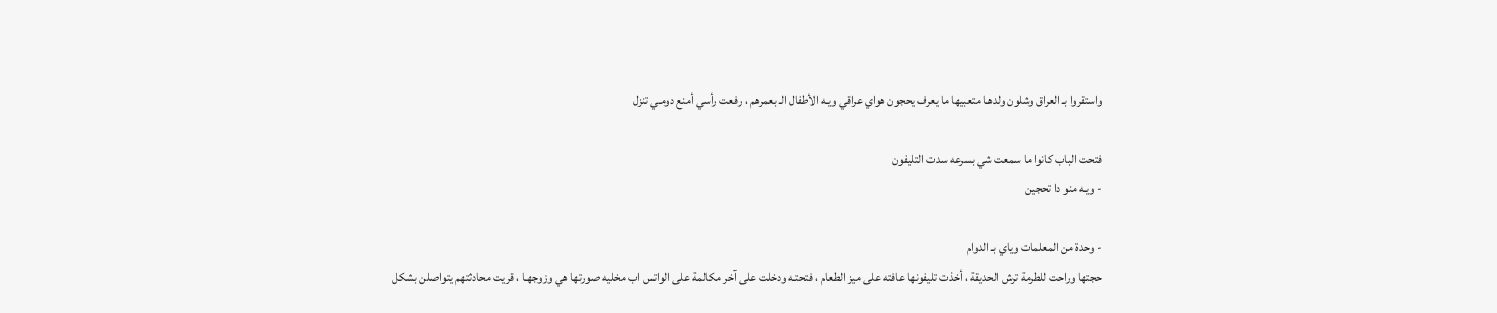واستقروا بـ العراق وشلون ولدهـا متعبيها ما يعرف يحجون هواي عراقي ويـه الأطفال الـ بعمرهم ، رفعت رأسي أمنع دومـي تنزل

فتحت الباب كانوا ما سمعت شي بسرعه سدت التليفون
- ويـه منو دا تحجين

- وحدة من المعلمات وياي بـ الدوام
حجتها وراحت للطرمة ترش الحديقة ، أخذت تليفونها عافته على ميز الطعام ، فتحتـه ودخلت على آخر مكالمة على الواتس اب مخليه صورتها هي وزوجهـا ، قريت محادثتهم يتواصلن بشكل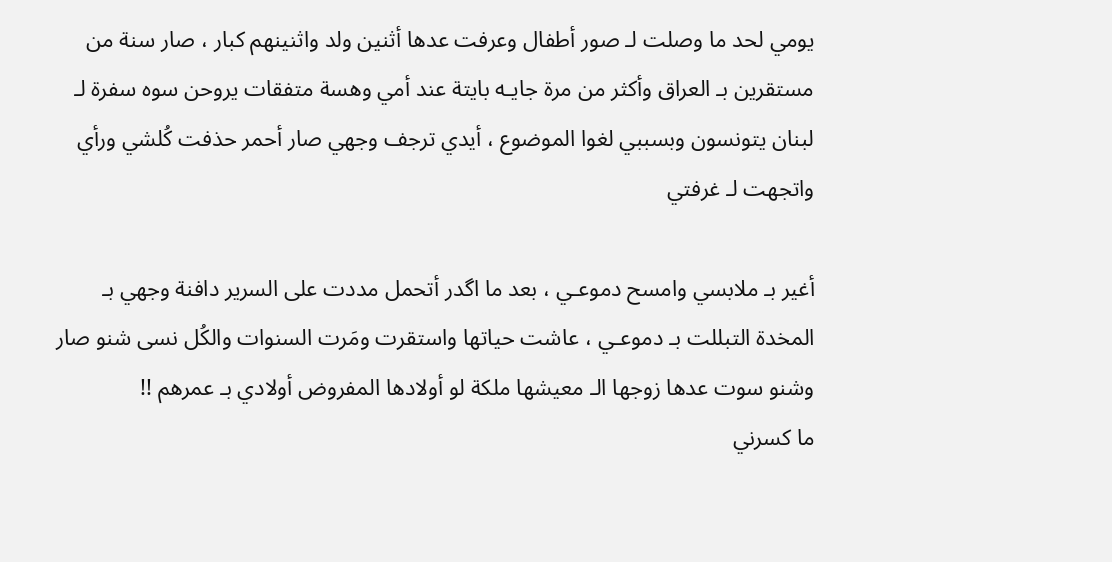يومي لحد ما وصلت لـ صور أطفال وعرفت عدها أثنين ولد واثنينهم كبار ، صار سنة من مستقرين بـ العراق وأكثر من مرة جايـه بايتة عند أمي وهسة متفقات يروحن سوه سفرة لـ لبنان يتونسون وبسببي لغوا الموضوع ، أيدي ترجف وجهي صار أحمر حذفت كُلشي ورأي واتجهت لـ غرفتي

أغير بـ ملابسي وامسح دموعـي ، بعد ما اگدر أتحمل مددت على السرير دافنة وجهي بـ المخدة التبللت بـ دموعـي ، عاشت حياتها واستقرت ومَرت السنوات والكُل نسى شنو صار وشنو سوت عدها زوجها الـ معيشها ملكة لو أولادها المفروض أولادي بـ عمرهم !!
ما كسرني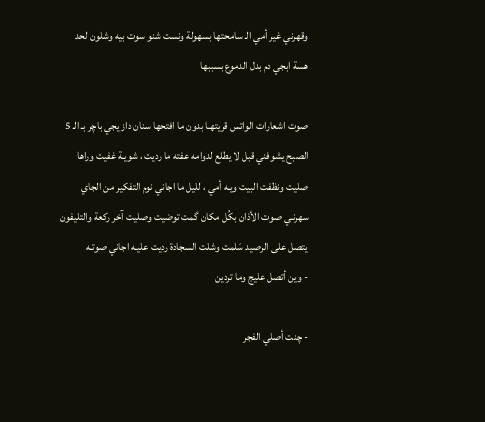وقهرني غير أمي الـ سامحتها بسهولة ونست شنو سوت بيه وشلون لحد هسة ابجي دم بدل الدموع بسببها

صوت اشعارات الواتس قريتهـا بدون ما افتحها سنان داز يجي باچر بـ الـ 5 الصبح يشوفني قبل لا يطلع لدوامه عفته ما رديت ، شويـة غفيت وراها صليت ونظفت البيت ويـه أمي ، لليل ما اجاني نوم التفكير من الجاي سهرنـي صوت الأذان بكُل مكان گمت توضيت وصليت آخر ركعة والتليفون يتصل على الرصيد سَلمت وشلت السجادة رديت عليـه اجاني صوتـه
- وين أتصل عليج وما تردين

- چنت أصلي الفجر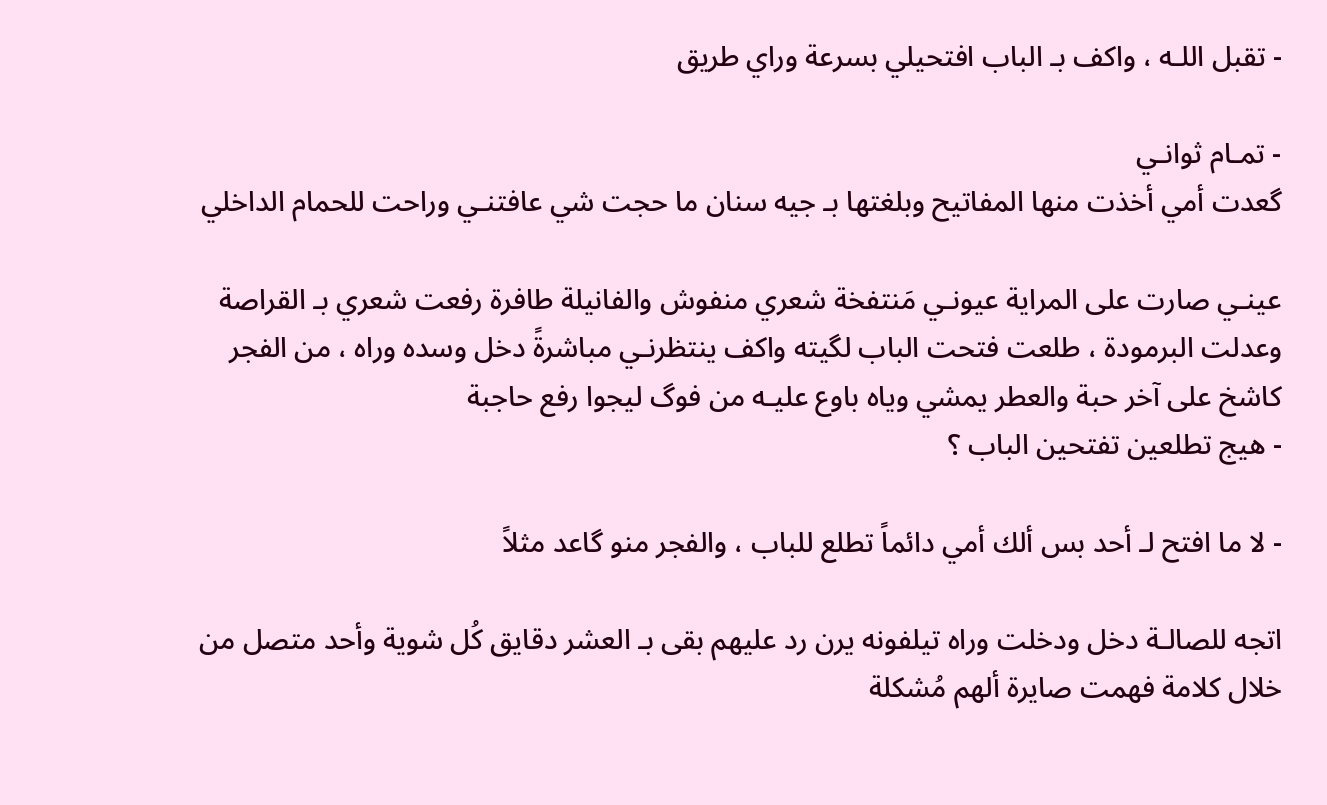- تقبل اللـه ، واكف بـ الباب افتحيلي بسرعة وراي طريق

- تمـام ثوانـي
گعدت أمي أخذت منها المفاتيح وبلغتها بـ جيه سنان ما حجت شي عافتنـي وراحت للحمام الداخلي

عينـي صارت على المراية عيونـي مَنتفخة شعري منفوش والفانيلة طافرة رفعت شعري بـ القراصة وعدلت البرمودة ، طلعت فتحت الباب لگيته واكف ينتظرنـي مباشرةً دخل وسده وراه ، من الفجر كاشخ على آخر حبة والعطر يمشي وياه باوع عليـه من فوگ ليجوا رفع حاجبة
- هيج تطلعين تفتحين الباب ؟

- لا ما افتح لـ أحد بس ألك أمي دائماً تطلع للباب ، والفجر منو گاعد مثلاً

اتجه للصالـة دخل ودخلت وراه تيلفونه يرن رد عليهم بقى بـ العشر دقايق كُل شوية وأحد متصل من خلال كلامة فهمت صايرة ألهم مُشكلة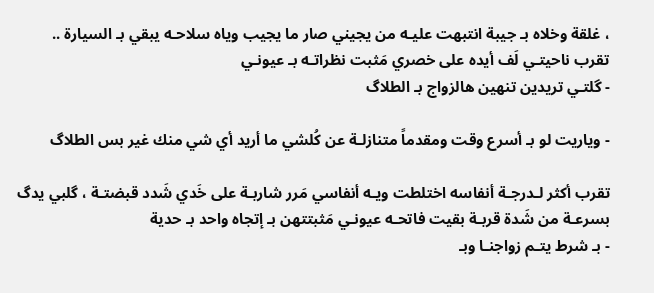، غلقة وخلاه بـ جيبة انتبهت عليـه من يجيني صار ما يجيب وياه سلاحـه يبقي بـ السيارة ..
تقرب ناحيتـي لَف أيده على خصري مَثبت نظراتـه بـ عيونـي
- گلتـي تريدين تنهين هالزواج بـ الطلاگ

- وياريت لو بـ أسرع وقت ومقدماً متنازلـة عن كُلشي ما أريد أي شي منك غير بس الطلاگ

تقرب أكثر لـدرجـة أنفاسه اختلطت ويـه أنفاسي مَرر شاربـة على خَدي شَدد قبضتـة ، گلبي يدگ بسرعـة من شَدة قربـة بقيت فاتحـه عيونـي مَثبتتهن بـ إتجاه واحد بـ حدية
- بـ شرط يتـم زواجنـا وبـ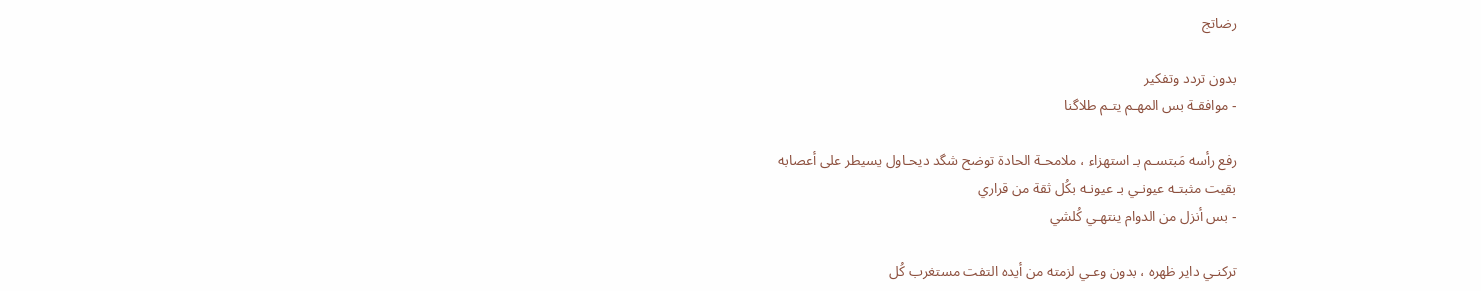رضاتج

بدون تردد وتفكير
- موافقـة بس المهـم يتـم طلاگنا

رفع رأسه مَبتسـم بـ استهزاء ، ملامحـة الحادة توضح شگد ديحـاول يسيطر على أعصابه
بقيت مثبتـه عيونـي بـ عيونـه بكُل ثقة من قراري
- بس أنزل من الدوام ينتهـي كُلشي

تركنـي داير ظهره ، بدون وعـي لزمته من أيده التفت مستغرب كُل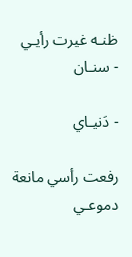ظنـه غيرت رأيـي
- سنـان

- دَنيـاي

رفعت رأسي مانعة دموعـي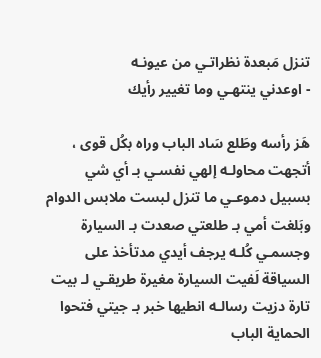تنزل مَبعدة نظراتـي من عيونـه
- اوعدني ينتهـي وما تغيير رأيك

هَز رأسه وطَلع سَاد الباب وراه بكُل قوى ، أتجهت محاولـه إلهي نفسـي بـ أي شي بسبيل دموعـي ما تنزل لبست ملابس الدوام وبَلغت أمي بـ طلعتي صعدت بـ السيارة وجسمـي كُلـه يرجف أيدي مدتأخذ على السياقة لَفيت السيارة مغيرة طريقـي لـ بيت تارة دزيت رسالـه انطيها خبر بـ جيتي فتحوا الحماية الباب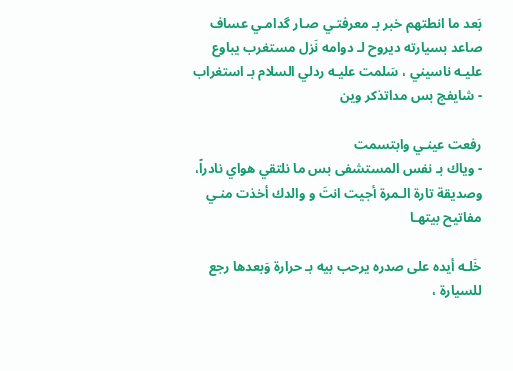بَعد ما انطتهم خبر بـ معرفتـي صـار گدامـي عساف صاعد بسيارته ديروح لـ دوامه نَزل مستغرب يباوع عليـه ناسيني ، سَلمت عليـه ردلي السلام بـ استغراب
- شايفج بس مداتذكر وين

رفعت عينـي وابتسمت
- وياك بـ نفس المستشفى بس ما نلتقي هواي نادراً،
وصديقة تارة الـمرة أجيت انتَ و والدك أخذت منـي
مفاتيح بيتهـا

خَلـه أيده على صدره يرحب بيه بـ حرارة وَبعدها رجع للسيارة ،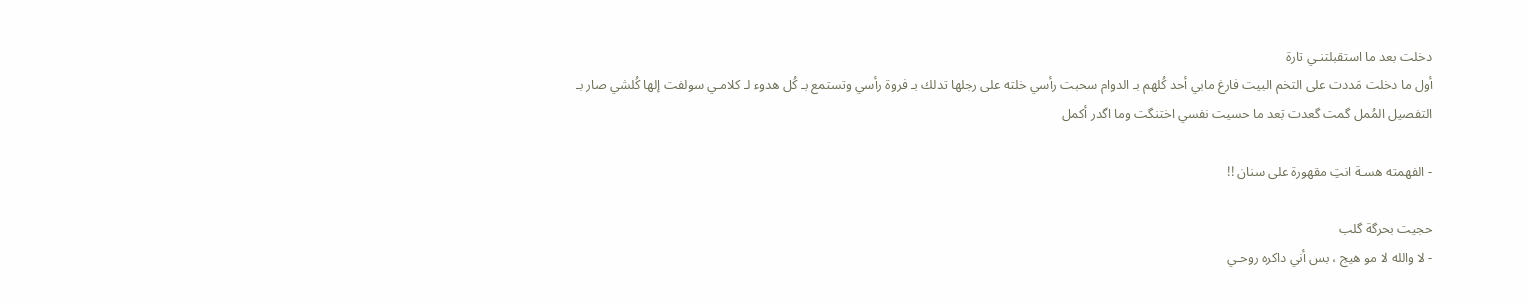دخلت بعد ما استقبلتنـي تارة
أول ما دخلت مَددت على التخم البيت فارغ مابي أحد كُلهم بـ الدوام سحبت رأسي خلته على رجلها تدلك بـ فروة رأسي وتستمع بـ كُل هدوء لـ كلامـي سولفت إلها كُلشي صار بـ التفصيل المُمل گمت گعدت بَعد ما حسيت نفسي اختنگت وما اگدر أكمل

- الفهمته هسـة انتِ مقهورة على سنان !!

حجيت بحرگة گلب
- لا والله لا مو هيج ، بس أني داكره روحـي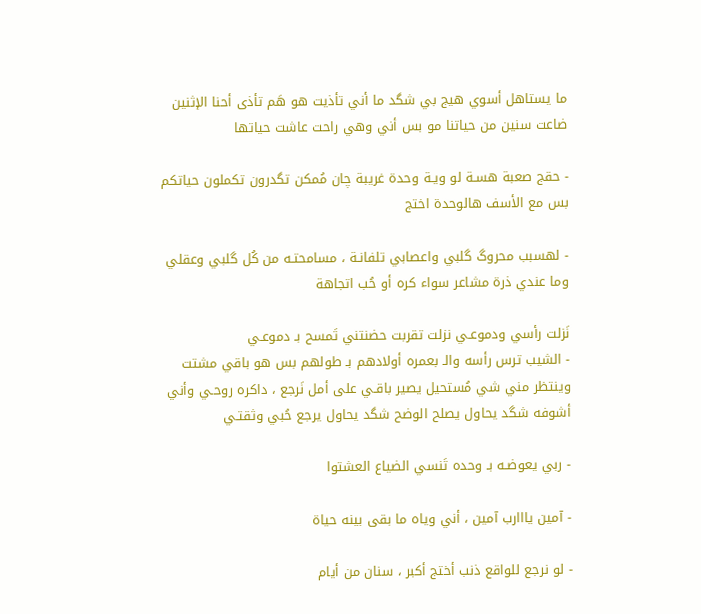ما يستاهل أسوي هيج بي شگد ما أني تأذيت هو هَم تأذى أحنا الإثنين ضاعت سنين من حياتنا مو بس أني وهي راحت عاشت حياتها

- حقج صعبة هسـة لو ويـة وحدة غريبة چان مُمكن تگدرون تكملون حياتكم بس مع الأسف هالوحدة اختج

- لهسبب محروگ گلبي واعصابي تلفانـة ، مسامحتـه من كُل گلبي وعقلي وما عندي ذرة مشاعر سواء كره أو حُب اتجاهة

نَزلت رأسي ودموعـي نزلت تقربت حضنتني تَمسح بـ دموعـي
- الشيب ترس رأسه والـ بعمره أولادهم بـ طولهم بس هو باقي مشتت وينتظر مني شي مُستحيل يصير باقـي على أمل نَرجع ، داكره روحـي وأني أشوفه شگد يحاول يصلح الوضح شگد يحاول يرجع حُبي وثقتـي

- ربي يعوضـه بـ وحده تَنسي الضياع العشتوا

- آمين يااارب آمين ، أني وياه ما بقى بينه حياة

- لو نرجع للواقع ذنب أختج أكبر ، سنان من أيام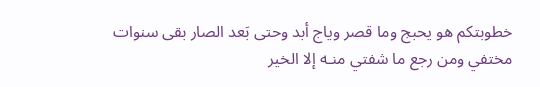خطوبتكم هو يحبج وما قصر وياج أبد وحتى بَعد الصار بقى سنوات مختفي ومن رجع ما شفتي منـه إلا الخير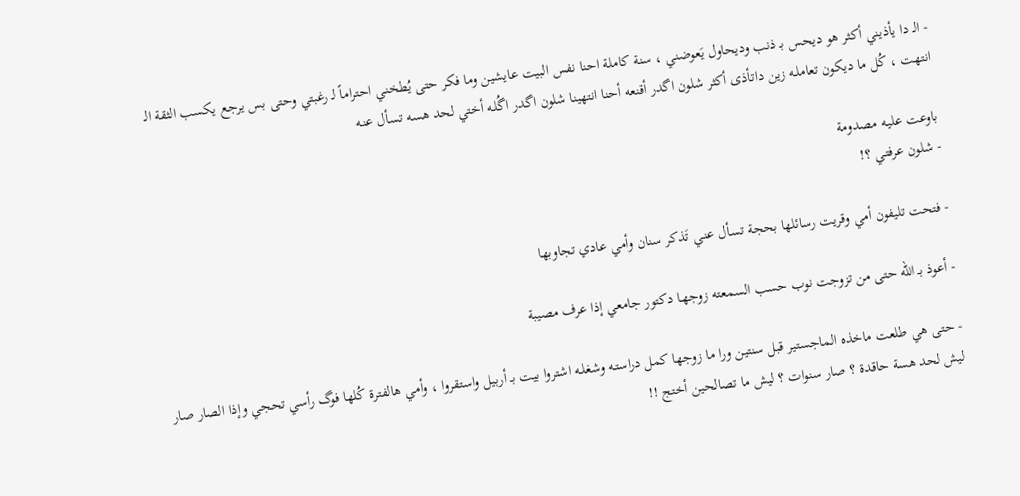- الـ دا يأذيني أكثر هو ديحس بـ ذنب وديحاول يَعوضني ، سنة كاملة احنا نفس البيت عايشين وما فكر حتى يُطخني احتراماً لـ رغبتي وحتى بس يرجع يكسب الثقة الـ انتهت ، كُل ما ديكون تعاملـه زين داتأذى أكثر شلون اگدر أقنعه أحنا انتهينا شلون اگدر اگُلـه أختي لحد هسه تسأل عنـه

باوعت عليـه مصدومة
- شلون عرفتـي ؟!

- فتحت تليفون أمي وقريت رسائلها بحجة تسأل عنـي تَذكر سنان وأمي عادي تجاوبها

- أعوذ بـ الله حتى من تزوجت نوب حسب السمعته زوجهـا دكتور جامعي إذا عرف مصيبة

- حتى هي طلعت ماخذه الماجستير قبل سنتين ورا ما زوجها كمل دراستـه وشغلـه اشتروا بيت بـ أربيل واستقروا ، وأمي هالفترة كُلها فوگ رأسي تحجي وإذا الصار صار ليش لحد هسة حاقدة ؟ صار سنوات ؟ ليش ما تصالحين أختج !!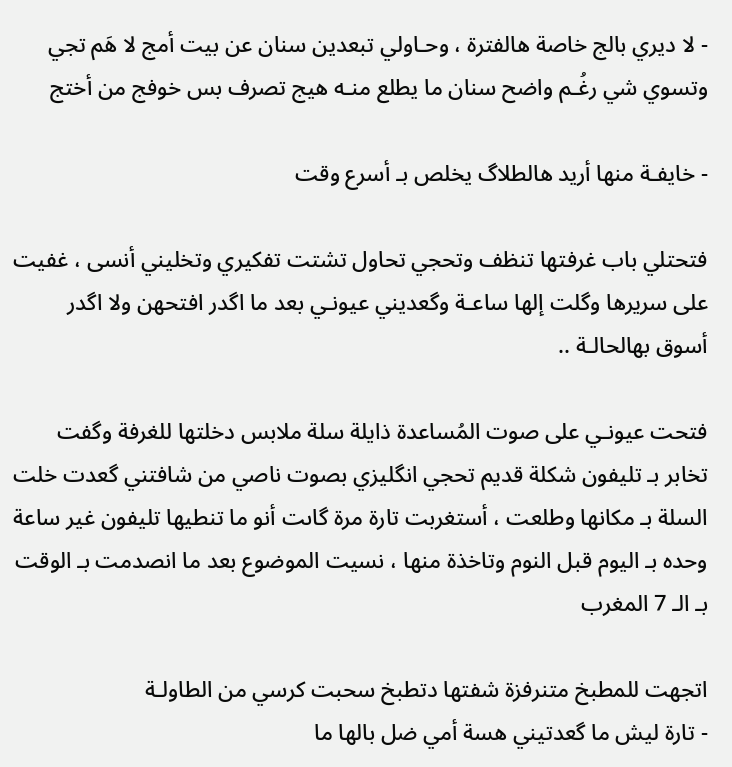- لا ديري بالج خاصة هالفترة ، وحـاولي تبعدين سنان عن بيت أمج لا هَم تجي وتسوي شي رغُـم واضح سنان ما يطلع منـه هيج تصرف بس خوفج من أختج

- خايفـة منها أريد هالطلاگ يخلص بـ أسرع وقت

فتحتلي باب غرفتها تنظف وتحجي تحاول تشتت تفكيري وتخليني أنسى ، غفيت على سريرها وگلت إلها ساعـة وگعديني عيونـي بعد ما اگدر افتحهن ولا اگدر أسوق بهالحالـة ..

فتحت عيونـي على صوت المُساعدة ذايلة سلة ملابس دخلتها للغرفة وگفت تخابر بـ تليفون شكلة قديم تحجي انگليزي بصوت ناصي من شافتني گعدت خلت السلة بـ مكانها وطلعت ، أستغربت تارة مرة گاىت أنو ما تنطيها تليفون غير ساعة وحده بـ اليوم قبل النوم وتاخذة منها ، نسيت الموضوع بعد ما انصدمت بـ الوقت بـ الـ 7 المغرب

اتجهت للمطبخ متنرفزة شفتها دتطبخ سحبت كرسي من الطاولـة
- تارة ليش ما گعدتيني هسة أمي ضل بالها ما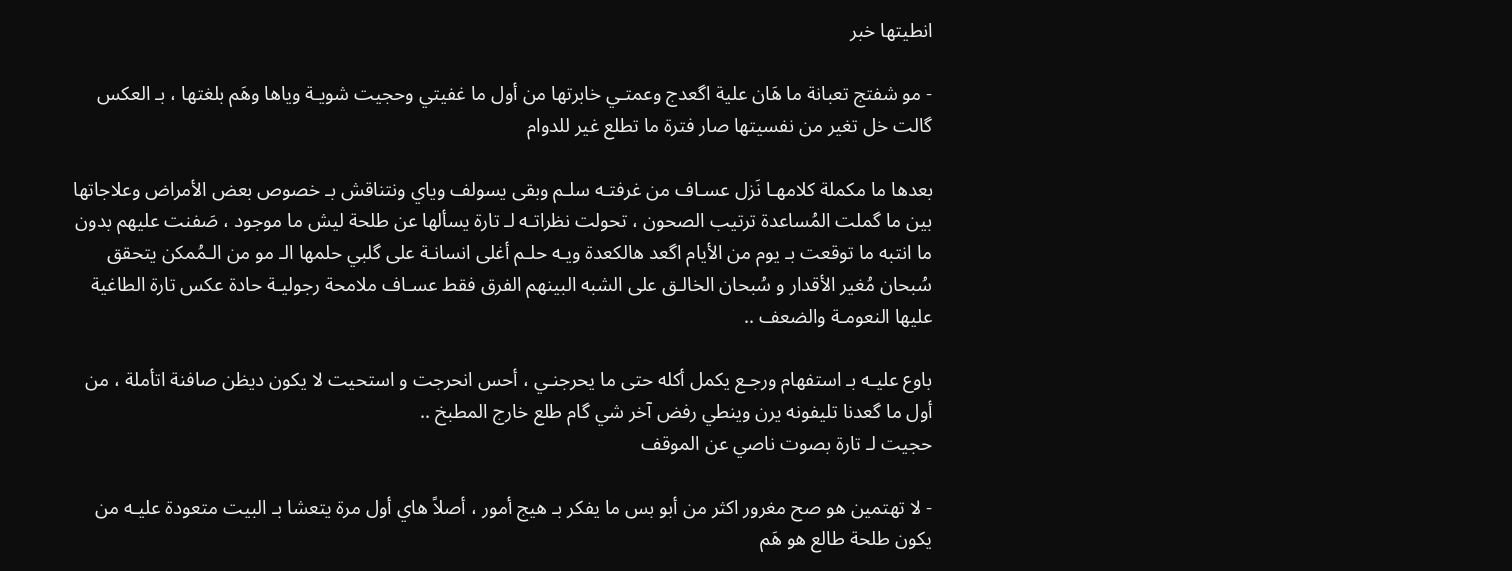انطيتها خبر

- مو شفتج تعبانة ما هَان علية اگعدج وعمتـي خابرتها من أول ما غفيتي وحجيت شويـة وياها وهَم بلغتها ، بـ العكس گالت خل تغير من نفسيتها صار فترة ما تطلع غير للدوام

بعدها ما مكملة كلامهـا نَزل عسـاف من غرفتـه سلـم وبقى يسولف وياي ونتناقش بـ خصوص بعض الأمراض وعلاجاتها بين ما گملت المُساعدة ترتيب الصحون ، تحولت نظراتـه لـ تارة يسألها عن طلحة ليش ما موجود ، صَفنت عليهم بدون ما انتبه ما توقعت بـ يوم من الأيام اگعد هالكعدة ويـه حلـم أغلى انسانـة على گلبي حلمها الـ مو من الـمُمكن يتحقق سُبحان مُغير الأقدار و سُبحان الخالـق على الشبه البينهم الفرق فقط عسـاف ملامحة رجوليـة حادة عكس تارة الطاغية عليها النعومـة والضعف ..

باوع عليـه بـ استفهام ورجـع يكمل أكله حتى ما يحرجنـي ، أحس انحرجت و استحيت لا يكون ديظن صافنة اتأملة ، من أول ما گعدنا تليفونه يرن وينطي رفض آخر شي گام طلع خارج المطبخ ..
حجيت لـ تارة بصوت ناصي عن الموقف

- لا تهتمين هو صح مغرور اكثر من أبو بس ما يفكر بـ هيج أمور ، أصلاً هاي أول مرة يتعشا بـ البيت متعودة عليـه من يكون طلحة طالع هو هَم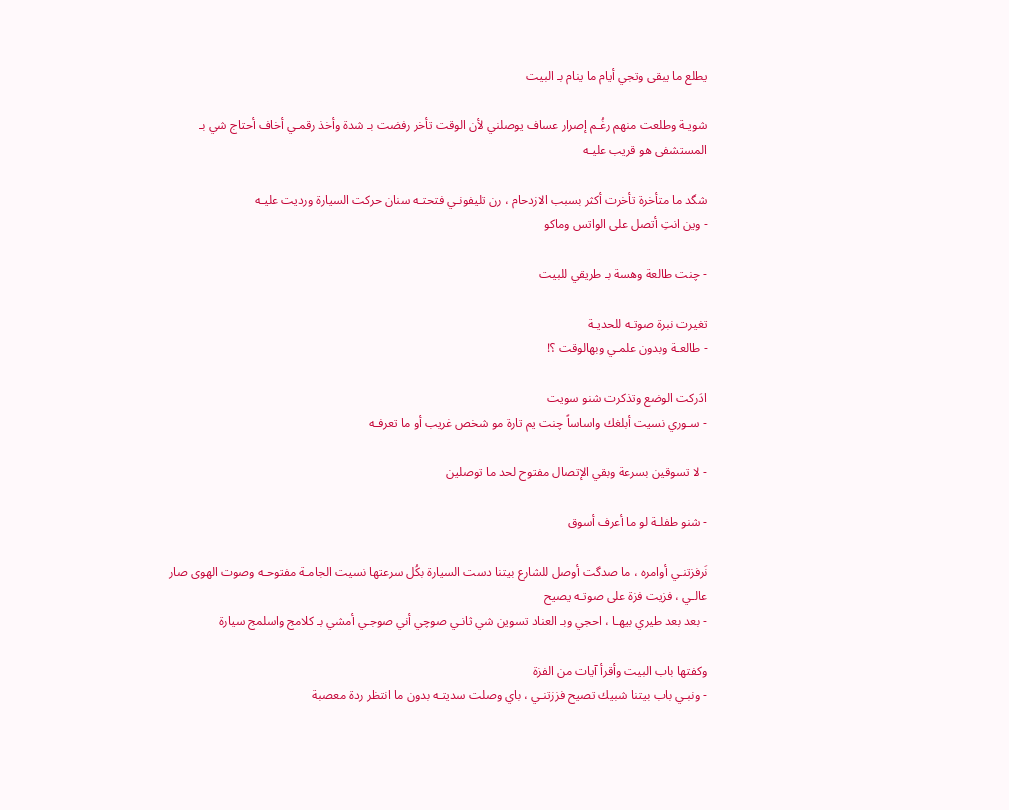يطلع ما يبقى وتجي أيام ما ينام بـ البيت

شويـة وطلعت منهم رغُـم إصرار عساف يوصلني لأن الوقت تأخر رفضت بـ شدة وأخذ رقمـي أخاف أحتاج شي بـ المستشفى هو قريب عليـه

شگد ما متأخرة تأخرت أكثر بسبب الازدحام ، رن تليفونـي فتحتـه سنان حركت السيارة ورديت عليـه
- وين انتِ أتصل على الواتس وماكو

- چنت طالعة وهسة بـ طريقي للبيت

تغيرت نبرة صوتـه للحديـة
- طالعـة وبدون علمـي وبهالوقت ؟!

ادَركت الوضع وتذكرت شنو سويت
- سـوري نسيت أبلغك واساساً چنت يم تارة مو شخص غريب أو ما تعرفـه

- لا تسوقين بسرعة وبقي الإتصال مفتوح لحد ما توصلين

- شنو طفلـة لو ما أعرف أسوق

نَرفزتنـي أوامره ، ما صدگت أوصل للشارع بيتنا دست السيارة بكُل سرعتها نسيت الجامـة مفتوحـه وصوت الهوى صار عالـي ، فزيت فزة على صوتـه يصيح
- بعد بعد طيري بيهـا ، احجي وبـ العناد تسوين شي ثانـي صوچي أني صوجـي أمشي بـ كلامج واسلمج سيارة

وكفتها باب البيت وأقرأ آيات من الفزة
- ونبـي باب بيتنا شبيك تصيح فززتنـي ، باي وصلت سديتـه بدون ما انتظر ردة معصبة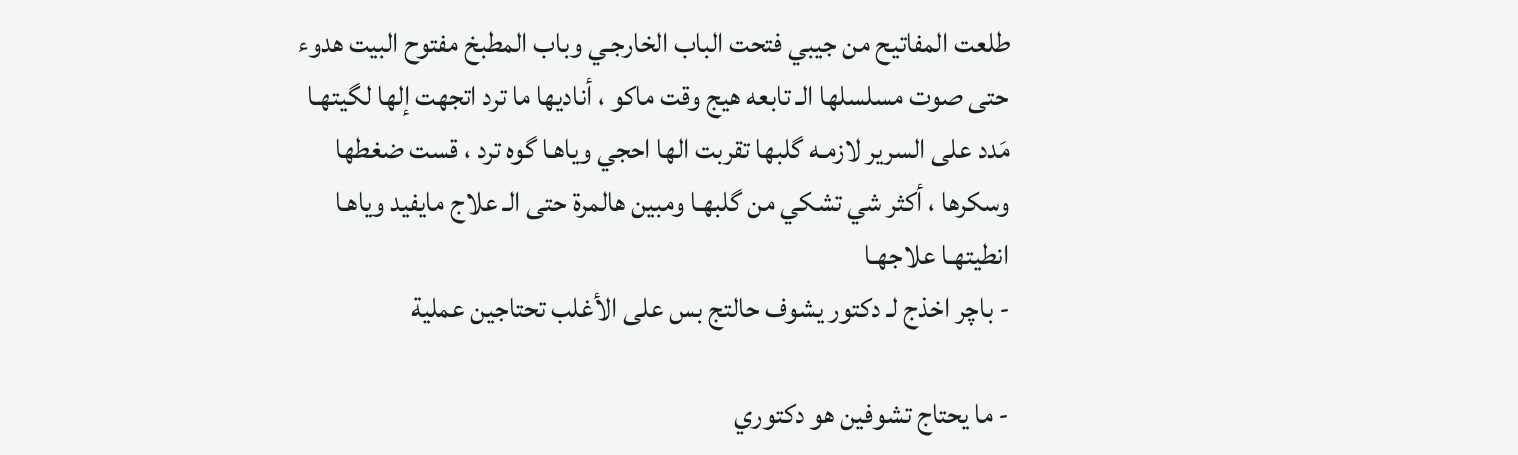طلعت المفاتيح من جيبي فتحت الباب الخارجـي وباب المطبخ مفتوح البيت هدوء حتى صوت مسلسلها الـ تابعه هيج وقت ماكو ، أناديها ما ترد اتجهت إلها لگيتهـا مَدد على السرير لازمـه گلبها تقربت الها احجي وياهـا گوه ترد ، قست ضغطها وسكرها ، أكثر شي تشكي من گلبهـا ومبين هالمرة حتى الـ علاج مايفيد وياهـا انطيتهـا علاجهـا
- باچر اخذج لـ دكتور يشوف حالتج بس على الأغلب تحتاجين عملية

- ما يحتاج تشوفين هو دكتوري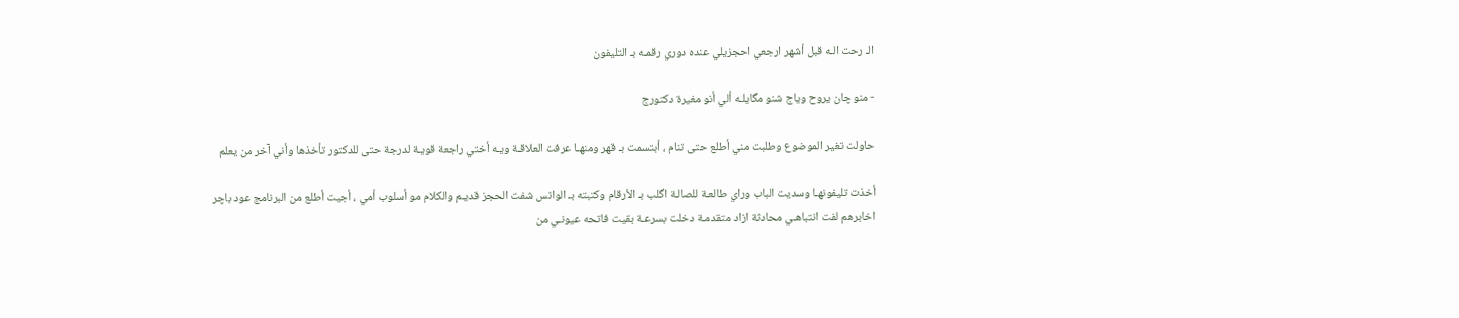الـ رحت الـه قبل أشهر ارجعي احجزيلي عنده دوري رقمـه بـ التليفون

- منو چان يروح وياج شنو مگايلـه ألي أنو مغيرة دكتورج

حاولت تغير الموضوع وطلبت مني أطلع حتى تنام ، أبتسمت بـ قهر ومنهـا عرفت العلاقـة ويـه أختي راجعة قويـة لدرجة حتى للدكتور تأخذها وأني آخر من يعلم

أخذت تليفونهـا وسديت الباب وراي طالعـة للصالـة اگلب بـ الأرقام وكتبته بـ الواتس شفت الحجز قديـم والكلام مو أسلوب أمي ، أجيت أطلع من البرنامج عود باچر اخابرهم لفت انتباهـي محادثة ازاد متقدمـة دخلت بسرعـة بقيت فاتحه عيونـي من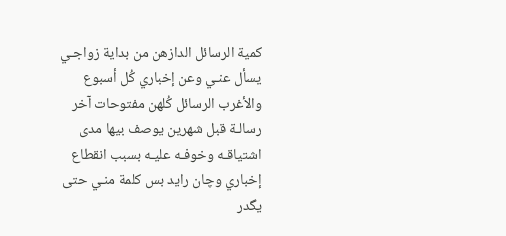كمية الرسائل الدازهن من بداية زواجـي يسأل عنـي وعن إخباري كُل أسبوع والأغرب الرسائل كُلهن مفتوحات آخر رسالـة قبل شهرين يوصف بيها مدى اشتياقـه وخوفـه عليـه بسبب انقطاع إخباري وچان رايد بس كلمة منـي حتى يگدر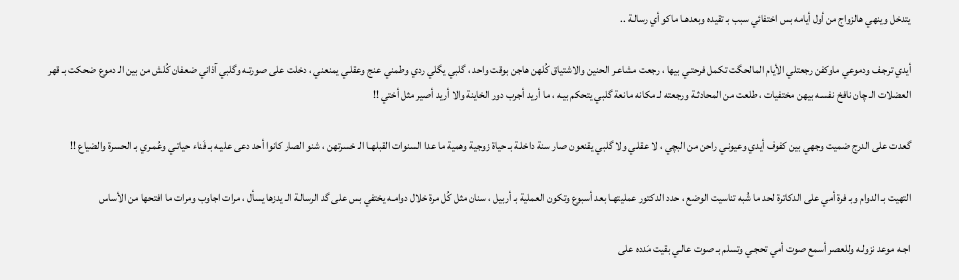يتدخل وينهي هالزواج من أول أيامه بس اختفائي سبب بـ تقيده وبعدهـا ماكو أي رسالـة ..

أيدي ترجـف ودموعي ماوكفن رجعتلي الأيام المالحگت تكمل فرحتـي بيها ، رجعت مشاعـر الحنين والاشتياق كُلهن هاجن بوقت واحد ، گلبي يگلي ردي وطمني عنج وعقلـي يمنعني ، دخلت على صورتـه وگلبي آذاني ضعفان كُلش من بين الـ دموع ضحكت بـ قهر العضلات الـ چان نافخ نفسـه بيهن مختفيات ، طلعت من المحادثـة ورجعته لـ مكانه مانعة گلبي يتحكم بيـه ، ما أريد أجرب دور الخاينة والا أريد أصير مثل أختي !!

گعدت على الدرج ضميت وجهي بين كفوف أيدي وعيونـي راحن من البچي ، لا عقلـي ولا گلبي يقنعون صار سنة داخلـة بـ حياة زوجية وهمية ما عدا السنوات القبلهـا الـ خسرتهن ، شنو الصار كانوا أحد دعى عليـه بـ فَناء حياتـي وعُمـري بـ الحسرة والضياع !!

التهيت بـ الدوام وبـ فرة أمي على الدكاترة لحد ما شُبه تناسيت الوضع ، حدد الدكتور عمليتهـا بعد أسبوع وتكون العملية بـ أربيل ، سنان مثل كُل مرة خلال دوامـه يختفي بس على گد الرسالـة الـ يدزها يسأل ، مرات اجاوب ومرات ما افتحها من الأساس

اجـه موعد نزولـه وللعصر أسمع صوت أمي تحجـي وتسلم بـ صوت عالـي بقيت مَدده على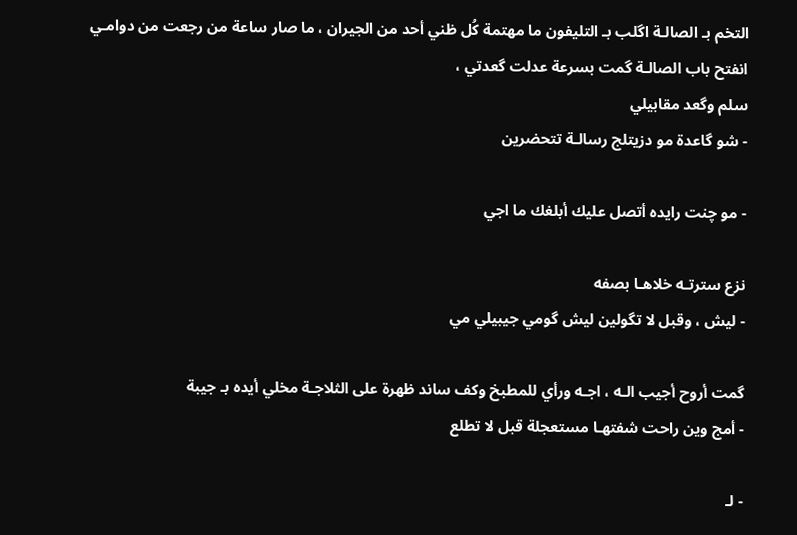التخم بـ الصالـة اگلب بـ التليفون ما مهتمة كُل ظني أحد من الجيران ، ما صار ساعة من رجعت من دوامـي
انفتح باب الصالـة گمت بسرعة عدلت گعدتي ،
سلم وگعد مقابيلي
- شو گاعدة مو دزيتلج رسالـة تتحضرين

- مو چنت رايده أتصل عليك أبلغك ما اجي

نزع سترتـه خلاهـا بصفه
- ليش ، وقبل لا تگولين ليش گومي جيبيلي مي

گمت أروح أجيب الـه ، اجـه ورأي للمطبخ وكف ساند ظهرة على الثلاجـة مخلي أيده بـ جيبة
- أمج وين راحت شفتهـا مستعجلة قبل لا تطلع

- لـ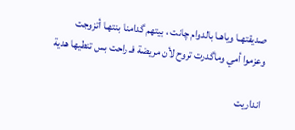صديقتهـا وياهـا بالدوام چانت ، بيتهم گدامنا بنتهـا أتزوجت وعزموا أمي وماگدرت تروح لأن مريضة فـ راحت بس تنطيها هدية

انداريت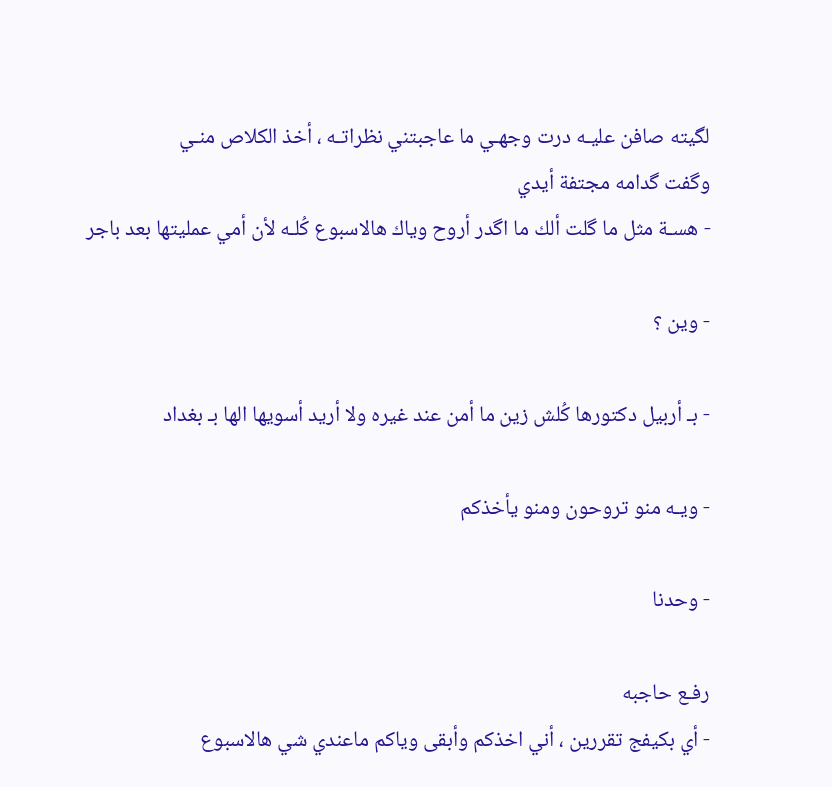لگيته صافن عليـه درت وجهـي ما عاجبتني نظراتـه ، أخذ الكلاص منـي
وگفت گدامه مجتفة أيدي
- هسـة مثل ما گلت ألك ما اگدر أروح وياك هالاسبوع كُلـه لأن أمي عمليتها بعد باجر

- وين ؟

- بـ أربيل دكتورها كُلش زين ما أمن عند غيره ولا أريد أسويها الها بـ بغداد

- ويـه منو تروحون ومنو يأخذكم

- وحدنا

رفـع حاجبه
- أي بكيفج تقررين ، أني اخذكم وأبقى وياكم ماعندي شي هالاسبوع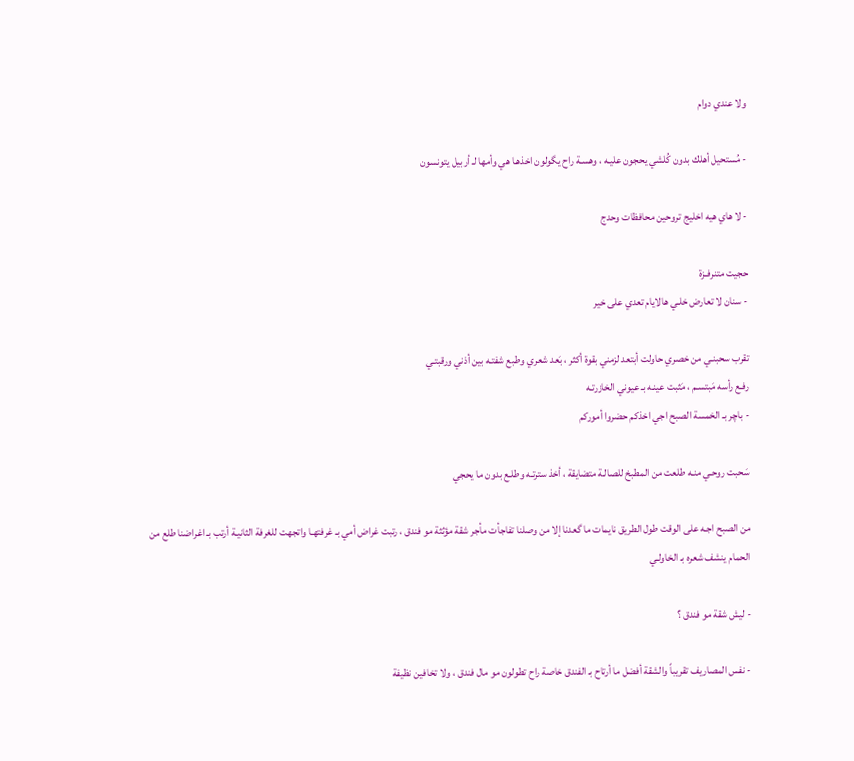ولا عندي دوام

- مُستحيل أهلك بدون كُلشي يحجون عليـه ، وهسـة راح يگولون اخذهـا هي وأمها لـ أربيل يتونسون

- لا هاي هيه اخليج تروحين محافظات وحدج

حجيت متنرفـزة
- سنان لا تعارض خلـي هالايام تعدي على خير

تقرب سحبنـي من خصري حاولت أبتعد لزمني بقوة أكثر ، بَعد شعري وطبع شفتـه بين أذني ورقبتـي
رفـع رأسه مَبتسـم ، مَثبت عينـه بـ عيوني الخازرتـه
- باچر بـ الخمسة الصبح اجي اخذكم حضروا أموركم

سَحبت روحـي منـه طلعت من المطبخ للصالـة متضايقة ، أخذ سترتـه وطلـع بدون ما يحجي

من الصبح اجـه على الوقت طول الطريق نايمات ما گعدنا إلا من وصلنا تفاجأت مأجر شقة مؤثثة مو فندق ، رتبت غراض أمي بـ غرفتهـا واتجهت للغرفة الثانيـة أرتب بـ اغراضنا طلع من الحمام ينشف شعره بـ الخاولـي

- ليش شقة مو فندق ؟

- نفس المصاريف تقريباً والشقة أفضل ما أرتاح بـ الفندق خاصة راح تطولون مو مال فندق ، ولا تخافين نظيفة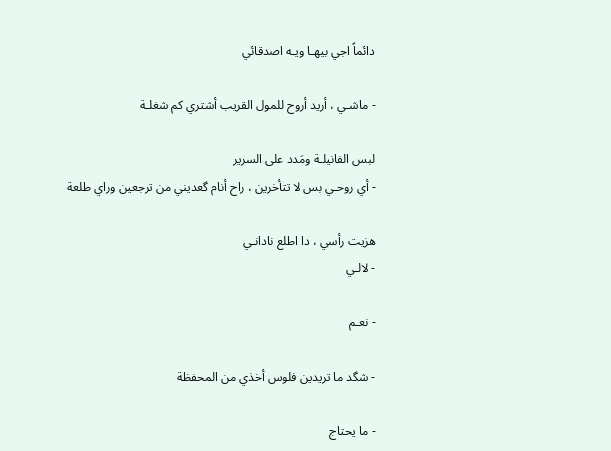دائماً اجي بيهـا ويـه اصدقائي

- ماشـي ، أريد أروح للمول القريب أشتري كم شغلـة

لبس الفانيلـة ومَدد على السرير
- أي روحـي بس لا تتأخرين ، راح أنام گعديني من ترجعين وراي طلعة

هزيت رأسي ، دا اطلع نادانـي
- لالـي

- نعـم

- شگد ما تريدين فلوس أخذي من المحفظة

- ما يحتاج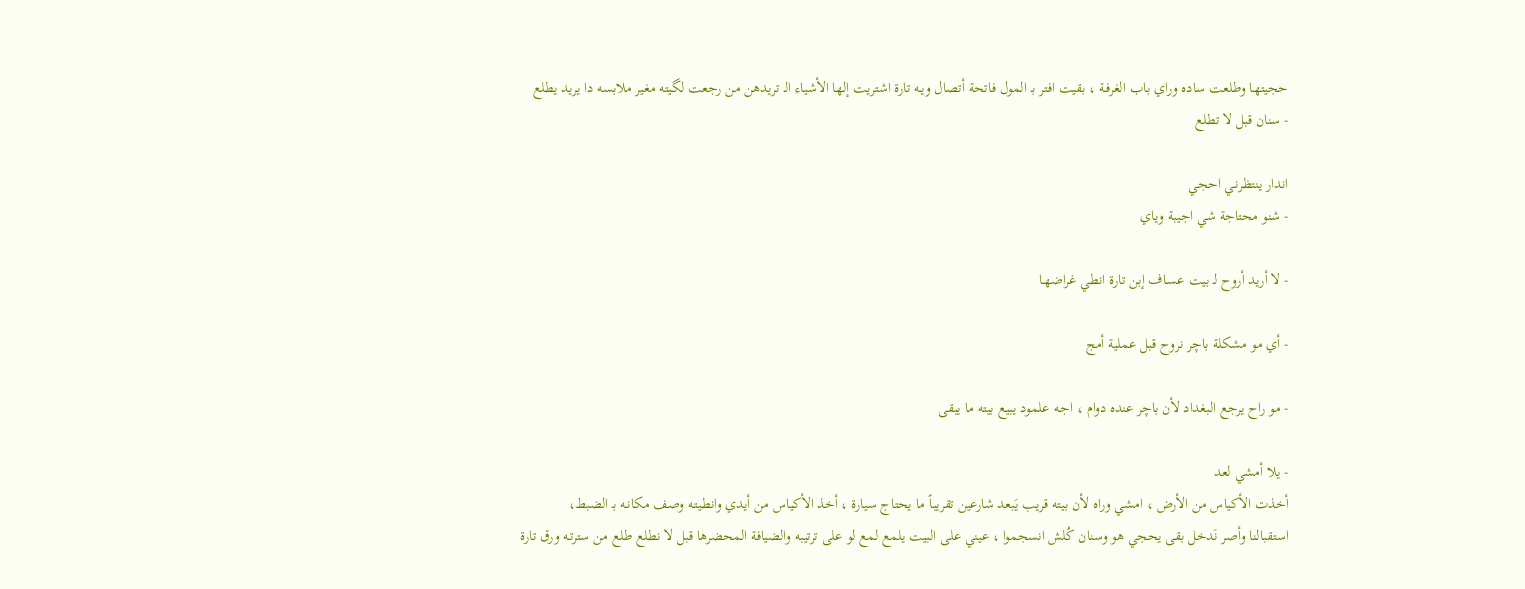حجيتهـا وطلعت ساده وراي باب الغرفـة ، بقيت افتر بـ المول فاتحة أتصال ويـه تارة اشتريت إلها الأشياء الـ تريدهن من رجعت لگيته مغير ملابسه دا يريد يطلع
- سنان قبل لا تطلع

اندار ينتظرنـي احجي
- شنو محتاجة شي اجيبة وياي

- لا أريد أروح لـ بيت عسـاف إبن تارة انطي غراضهـا

- أي مو مشكلة باچر نروح قبل عملية أمج

- مو راح يرجع البغداد لأن باچر عنده دوام ، اجـه علمود يبيع بيته ما يبقى

- يلا أمشي لعد
أخذت الأكياس من الأرض ، امشي وراه لأن بيته قريب يَبعد شارعين تقريباً ما يحتاج سيارة ، أخذ الأكياس من أيدي وانطيتـه وصف مكانـه بـ الضبط،
استقبالنا وأصر نَدخل بقى يحجي هو وسنان كُلش انسجموا ، عيني على البيت يلمع لمع لو على ترتيبه والضيافة المحضرها قبل لا نطلع طلع من سترتـه ورق تارة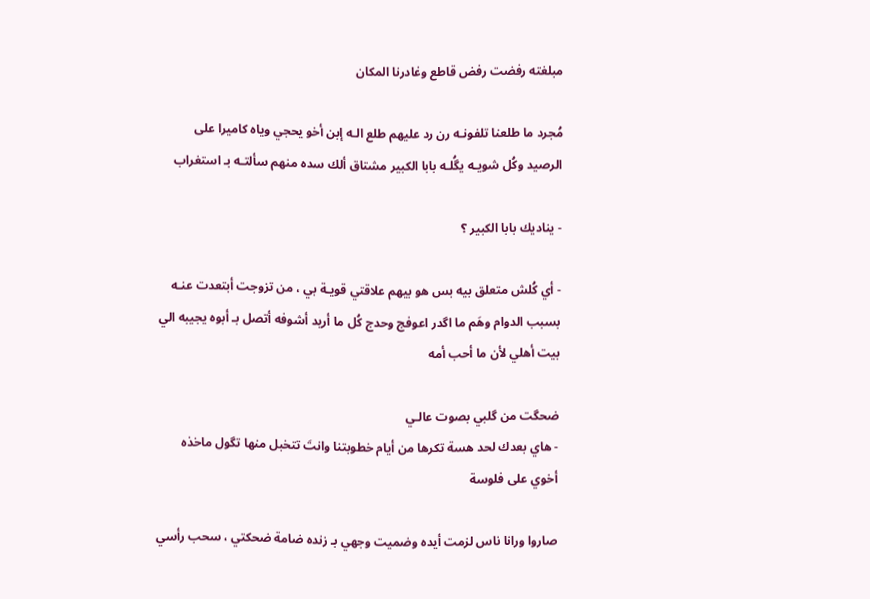مبلغته رفضت رفض قاطع وغادرنا المكان

مُجرد ما طلعنا تلفونـه رن رد عليهم طلع الـه إبن أخو يحجي وياه كاميرا على الرصيد وكُل شويـه يگُلـه بابا الكبير مشتاق ألك سده منهم سألتـه بـ استغراب

- يناديك بابا الكبير ؟

- أي كُلش متعلق بيه بس هو بيهم علاقتي قويـة بي ، من تزوجت أبتعدت عنـه بسبب الدوام وهَم ما اگدر اعوفج وحدج كُل ما أريد أشوفه أتصل بـ أبوه يجيبه الي بيت أهلي لأن ما أحب أمه

ضحگت من گلبي بصوت عالـي
- هاي بعدك لحد هسة تكرها من أيام خطوبتنا وانتَ تتخبل منها تگول ماخذه أخوي على فلوسة

صاروا ورانا ناس لزمت أيده وضميت وجهي بـ زنده ضامة ضحكتي ، سحب رأسي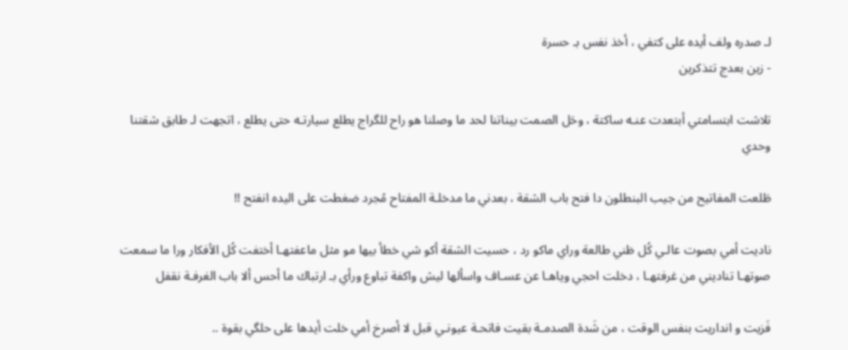لـ صدره ولف أيده على كتفي ، أخذ نفس بـ حسرة
- زين بعدج تتذكرين

تلاشت ابتسامتي أبتعدت عنـه ساكتة ، وحَل الصمت بيناتنا لحد ما وصلنا هو راح للگراج يطلع سيارتـه حتى يطلع ، اتجهت لـ طابق شقتنا وحدي

طَلعت المفاتيح من جيب البنطلون دا فتح باب الشقة ، بعدني ما مدخلـة المفتاح مُجرد ضغطت على اليده انفتح !!

ناديت أمي بصوت عالـي كُل ظني طالعة وراي ماكو رد ، حسيت الشقة أكو شي خطأ بيها مو مثل ماعفتهـا أختفت كُل الأفكار ورا ما سمعت صوتهـا تناديني من غرفتهـا ، دخلت احجي وياهـا عن عسـاف واسألها ليش واكفة تباوع ورأي بـ ارتباك ما أحس ألا باب الغرفـة نقفل

فَزيت و انداريت بنفس الوقت ، من شَدة الصدمـة بقيت فاتحـة عيونـي قبل لا أصرخ أمي خلت أيدها على حلگي بقوة ..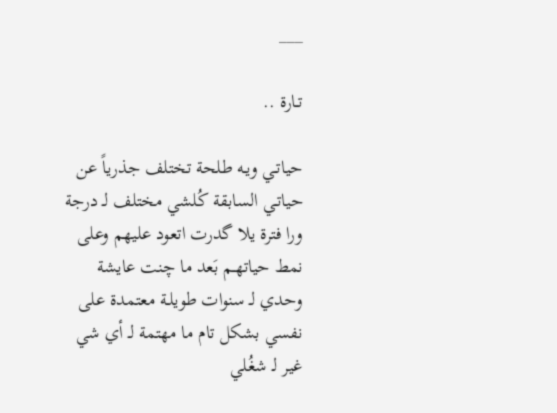___

تـارة ..

حياتـي ويـه طلحة تختلف جذرياً عن حياتـي السابقة كُلشي مختلف لـ درجة ورا فترة يلا گدرت اتعود عليهم وعلى نمط حياتهـم بَعد ما چنت عايشة وحدي لـ سنوات طويلـة معتمدة على نفسي بشكل تام ما مهتمة لـ أي شي غير لـ شغُلي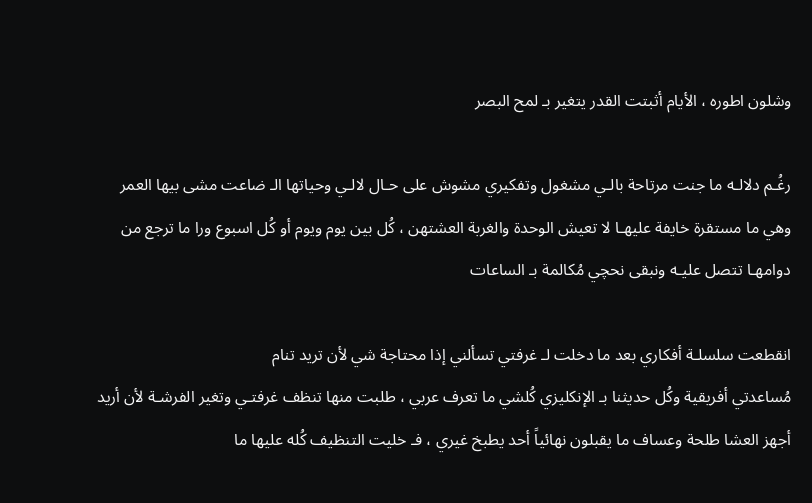وشلون اطوره ، الأيام أثبتت القدر يتغير بـ لمح البصر

رغُـم دلالـه ما جنت مرتاحة بالـي مشغول وتفكيري مشوش على حـال لالـي وحياتها الـ ضاعت مشى بيها العمر وهي ما مستقرة خايفة عليهـا لا تعيش الوحدة والغربة العشتهن ، كُل بين يوم ويوم أو كُل اسبوع ورا ما ترجع من دوامهـا تتصل عليـه ونبقى نحچي مُكالمة بـ الساعات

انقطعت سلسلـة أفكاري بعد ما دخلت لـ غرفتي تسألني إذا محتاجة شي لأن تريد تنام
مُساعدتي أفريقية وكُل حديثنا بـ الإنكليزي كُلشي ما تعرف عربي ، طلبت منها تنظف غرفتـي وتغير الفرشـة لأن أريد أجهز العشا طلحة وعساف ما يقبلون نهائياً أحد يطبخ غيري ، فـ خليت التنظيف كُله عليها ما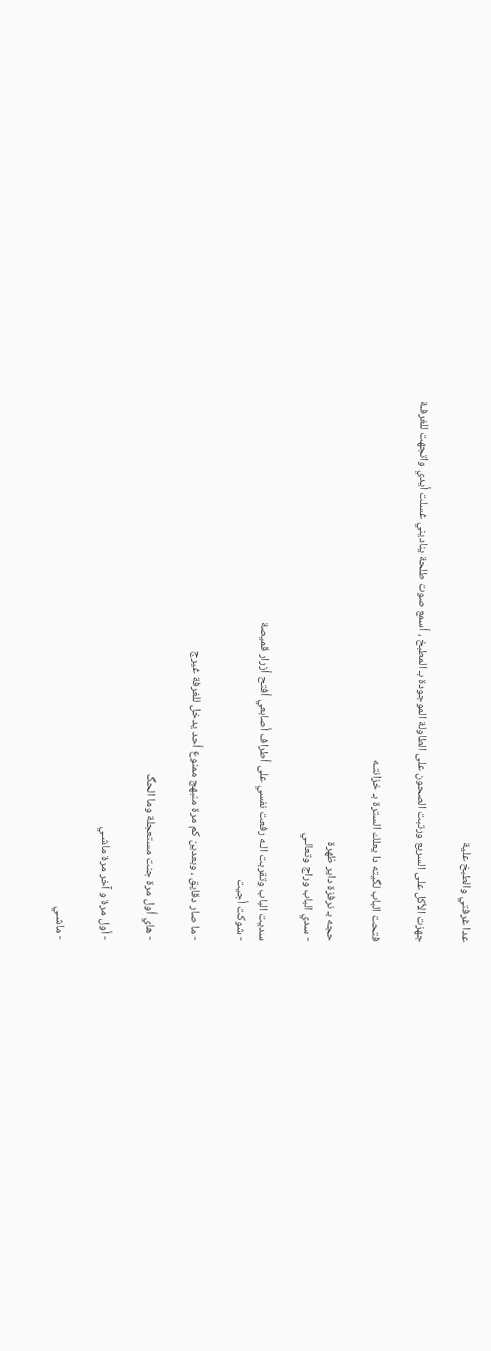عدا غرفتي والطبخ علية

جهزت الأكل على السريع ورتبت الصحون على الطاولة الموجودة بـ المطبخ ، أسمع صوت طلحة يناديني غسلت أيدي واتجهت للغرفـة

فتحت الباب لگيته دا يعلك السترة بـ خزانتـه

حجه بـ نرفزة داير ظهرة
- سدي الباب وراج وتعالـي

سديت الباب وتقربت الـه رفعت نفسي على أطراف أصابعي أفتح أزرار قميصة
- شوكت أجيت

- ما صار دقايق ، وبعدين كم مرة منبهج ممنوع أحد يدخل للغرفة غيرج

- هاي أول مرة جنت مستعجلة وما الحگ

- أول مرة و آخر مرة ماشـي

- ماشـي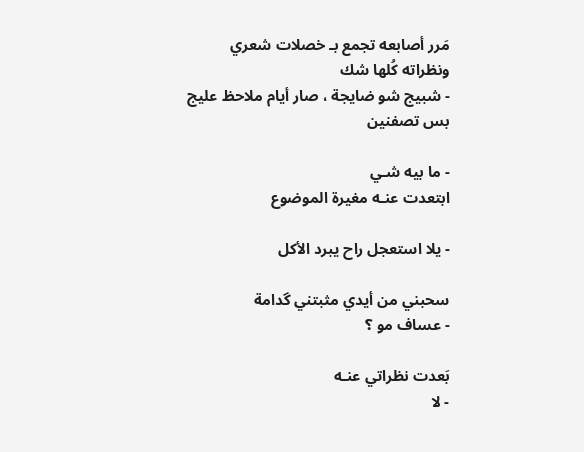مَرر أصابعه تجمع بـ خصلات شعري ونظراته كُلها شك
- شبيج شو ضايجة ، صار أيام ملاحظ عليج بس تصفنين

- ما بيه شـي
ابتعدت عنـه مغيرة الموضوع

- يلا استعجل راح يبرد الأكل

سحبني من أيدي مثبتني گدامة
- عساف مو ؟

بَعدت نظراتي عنـه
- لا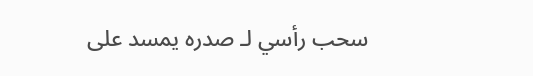سحب رأسي لـ صدره يمسد على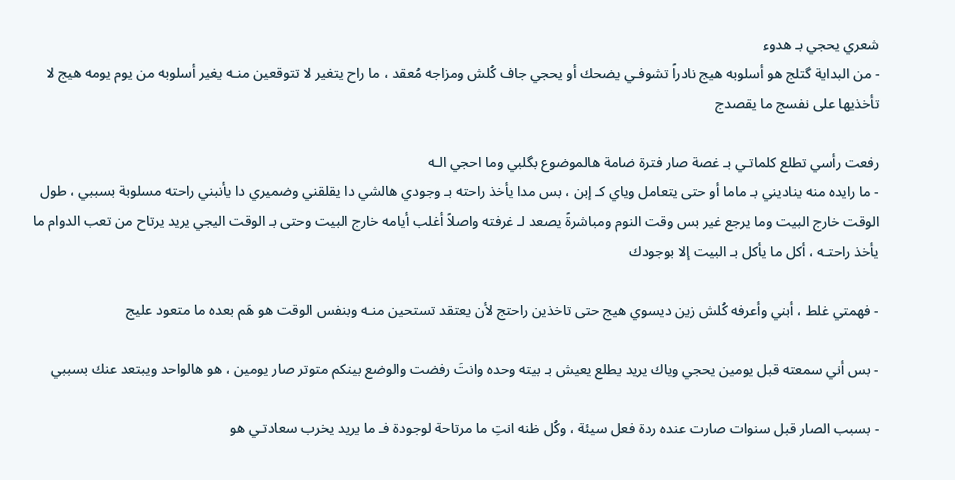شعري يحجي بـ هدوء
- من البداية گتلج هو أسلوبه هيج نادراً تشوفـي يضحك أو يحجي جاف كُلش ومزاجه مُعقد ، ما راح يتغير لا تتوقعين منـه يغير أسلوبه من يوم يومه هيج لا تأخذيها على نفسج ما يقصدج

رفعت رأسي تطلع كلماتـي بـ غصة صار فترة ضامة هالموضوع بگلبي وما احجي الـه
- ما رايده منه يناديني بـ ماما أو حتى يتعامل وياي كـ إبن ، بس مدا يأخذ راحته بـ وجودي هالشي دا يقلقني وضميري دا يأنبني راحته مسلوبة بسببي ، طول الوقت خارج البيت وما يرجع غير بس وقت النوم ومباشرةً يصعد لـ غرفته واصلاً أغلب أيامه خارج البيت وحتى بـ الوقت اليجي يريد يرتاح من تعب الدوام ما يأخذ راحتـه ، أكل ما يأكل بـ البيت إلا بوجودك

- فهمتي غلط ، أبني وأعرفه كُلش زين ديسوي هيج حتى تاخذين راحتج لأن يعتقد تستحين منـه وبنفس الوقت هو هَم بعده ما متعود عليج

- بس أني سمعته قبل يومين يحجي وياك يريد يطلع يعيش بـ بيته وحده وانتَ رفضت والوضع بينكم متوتر صار يومين ، هو هالواحد ويبتعد عنك بسببي

- بسبب الصار قبل سنوات صارت عنده ردة فعل سيئة ، وكُل ظنه انتِ ما مرتاحة لوجودة فـ ما يريد يخرب سعادتـي هو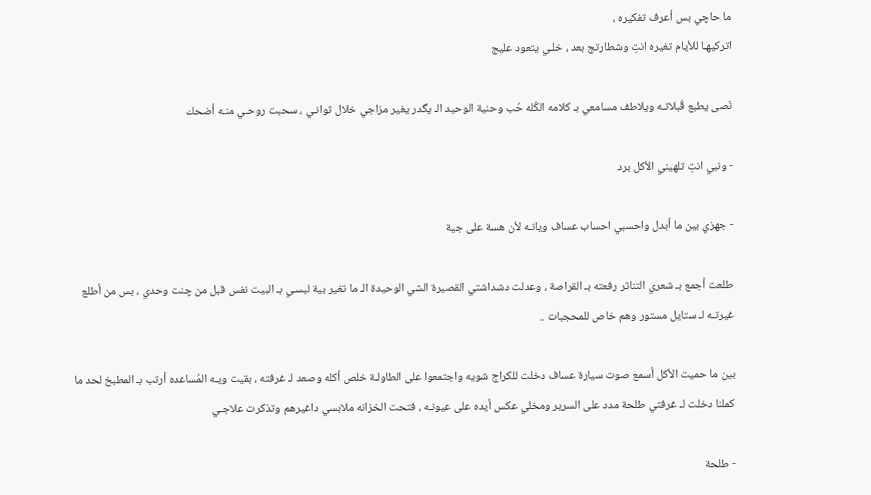ما حاچي بس أعرف تفكيره ،
اتركيهـا للأيام تغيره انتِ وشطارتج بعد ، خلـي يتعود عليج

نَصى يطبع قُبلاتـه ويلاطف مسامعي بـ كلامه الكُله حُب وحنية الوحيد الـ يگدر يغير مزاجي خلال ثوانـي ، سحبت روحـي منـه أضحك

- ونبي انتِ تلهيني الأكل برد

- جهزي بين ما أبدل واحسبي احساب عساف ويانـه لأن هسة على جية

طلعت أجمع بـ شعري التناثر رفعته بـ القراصة ، وعدلت دشداشتي القصيرة الشي الوحيدة الـ ما تغير بية لبسـي بـ البيت نفس قبل من چنت وحدي ، بس من أطلع غيرتـه لـ ستايل مستور وهم خاص للمحجبات ..

بين ما حميت الأكل أسمع صوت سيارة عساف دخلت للكراج شويه واجتمعوا على الطاولـة خلص أكله وصعد لـ غرفته ، بقيت ويـه المُساعده أرتب بـ المطبخ لحد ما كملنا دخلت لـ غرفتي طلحة مدد على السرير ومخلي عكس أيده على عيونـه ، فتحت الخزانه ملابسي داغيرهم وتذكرت علاجـي

- طلحة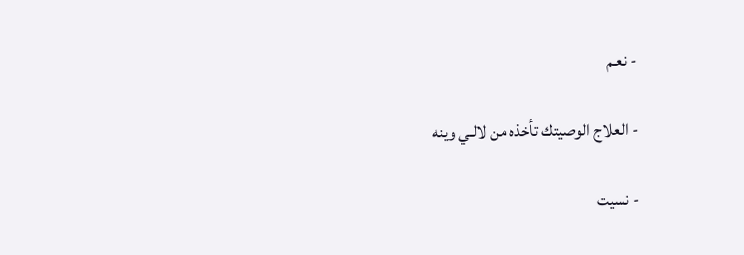- نعـم

- العلاج الوصيتك تأخذه من لالـي وينه

- نسيت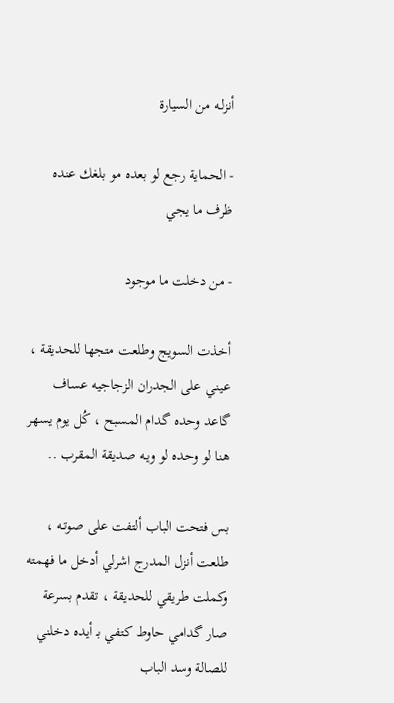أنزلـه من السيارة

- الحماية رجع لو بعده مو بلغك عنده ظرف ما يجي

- من دخلت ما موجود

أخذت السويج وطلعت متجها للحديقة ، عينـي على الجدران الزجاجيه عساف گاعد وحده گدام المسبح ، كُل يوم يسهر هنا لو وحده لو ويـه صديقة المقرب ..

بس فتحت الباب ألتفت على صوتـه ، طلعت أنزل المدرج اشرلي أدخل ما فهمته وكملت طريقي للحديقة ، تقدم بسرعة صار گدامي حاوط كتفي بـ أيده دخلني للصالة وسد الباب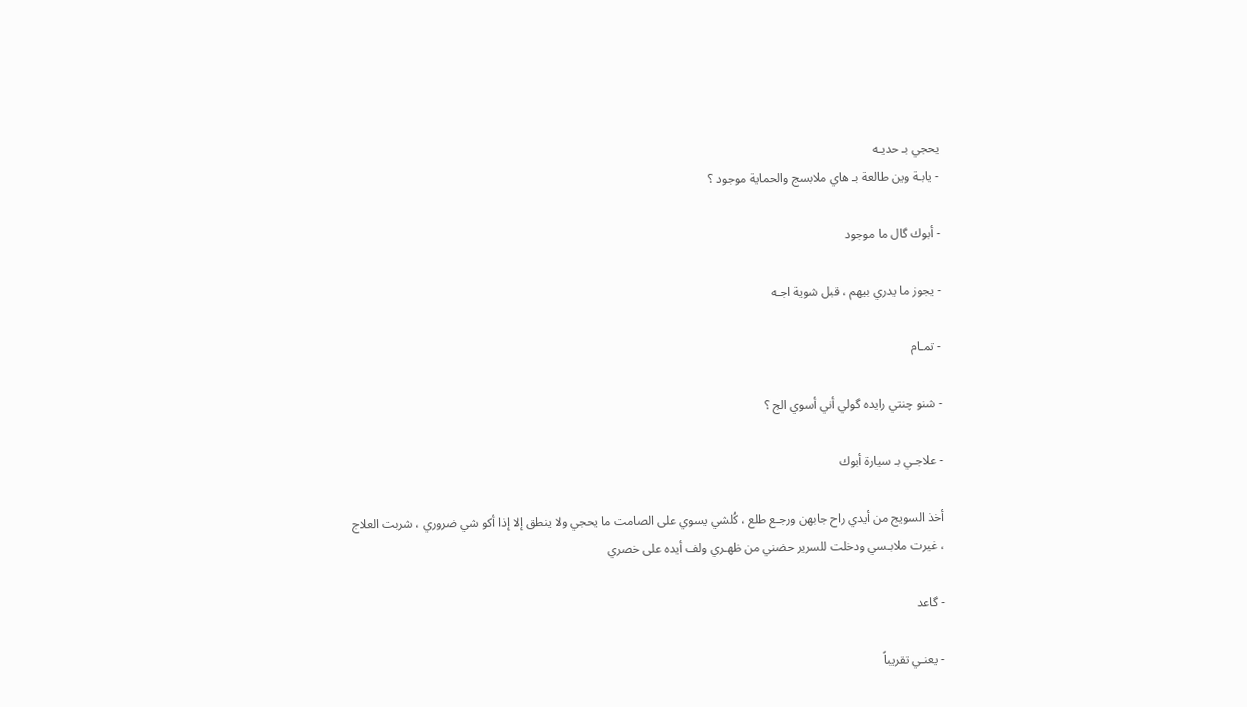يحجي بـ حديـه
- يابـة وين طالعة بـ هاي ملابسج والحماية موجود ؟

- أبوك گال ما موجود

- يجوز ما يدري بيهم ، قبل شوية اجـه

- تمـام

- شنو چنتي رايده گولي أني أسوي الج ؟

- علاجـي بـ سيارة أبوك

أخذ السويج من أيدي راح جابهن ورجـع طلع ، كُلشي يسوي على الصامت ما يحجي ولا ينطق إلا إذا أكو شي ضروري ، شربت العلاج ، غيرت ملابـسي ودخلت للسرير حضني من ظهـري ولف أيده على خصري

- گاعد

- يعنـي تقريباً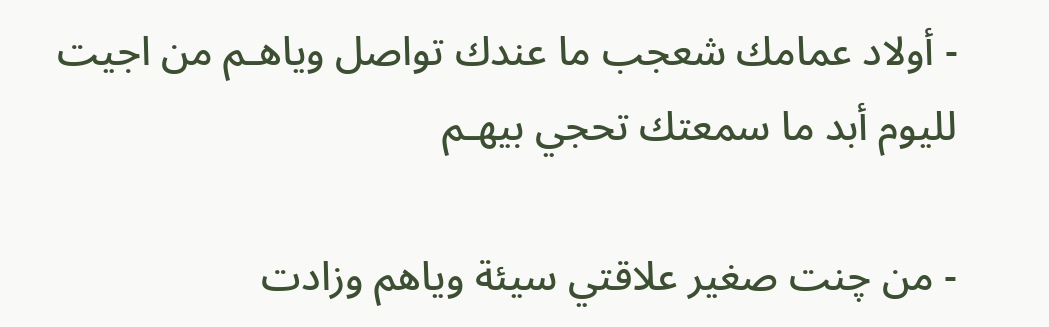- أولاد عمامك شعجب ما عندك تواصل وياهـم من اجيت لليوم أبد ما سمعتك تحجي بيهـم

- من چنت صغير علاقتي سيئة وياهم وزادت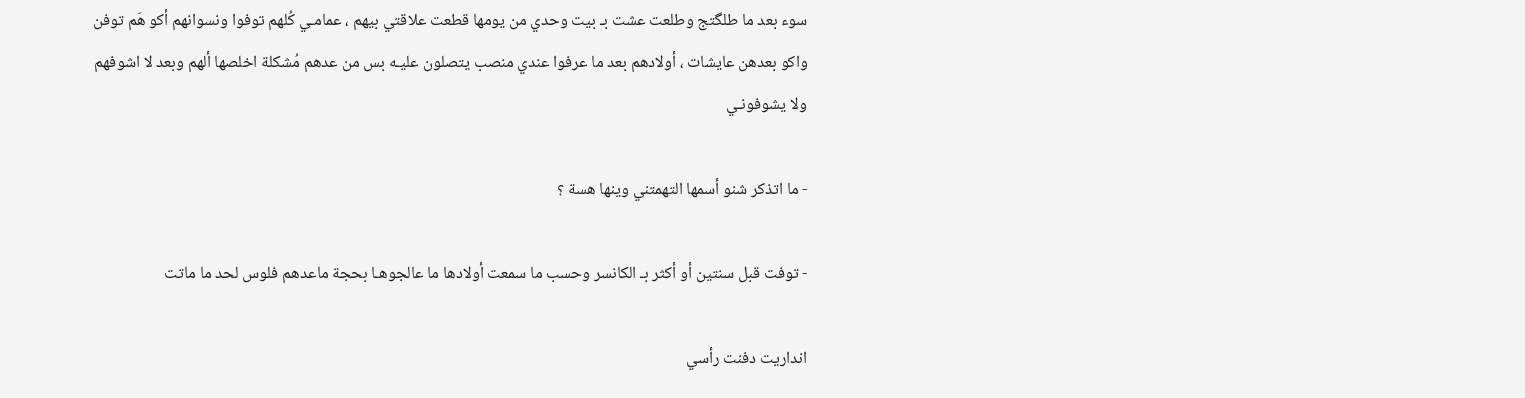سوء بعد ما طلگتج وطلعت عشت بـ بيت وحدي من يومها قطعت علاقتي بيهم ، عمامـي كُلهم توفوا ونسوانهم أكو هَم توفن واكو بعدهن عايشات ، أولادهم بعد ما عرفوا عندي منصب يتصلون عليـه بس من عدهم مُشكلة اخلصها ألهم وبعد لا اشوفهم ولا يشوفونـي

- ما اتذكر شنو أسمها التهمتني وينها هسة ؟

- توفت قبل سنتين أو أكثر بـ الكانسر وحسب ما سمعت أولادها ما عالجوهـا بحجة ماعدهم فلوس لحد ما ماتت

انداريت دفنت رأسي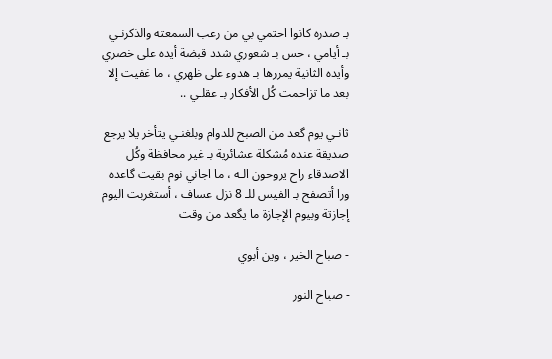بـ صدره كانوا احتمي بي من رعب السمعته والذكرنـي بـ أيامي ، حس بـ شعوري شدد قبضة أيده على خصري وأيده الثانية يمررها بـ هدوء على ظهري ، ما غفيت إلا بعد ما تزاحمت كُل الأفكار بـ عقلـي ..

ثانـي يوم گعد من الصبح للدوام وبلغنـي يتأخر يلا يرجع صديقة عنده مُشكلة عشائرية بـ غير محافظة وكُل الاصدقاء راح يروحون الـه ، ما اجاني نوم بقيت گاعده ورا أتصفح بـ الفيس للـ 8 نزل عساف ، أستغربت اليوم إجازتة وبيوم الإجازة ما يگعد من وقت

- صباح الخير ، وين أبوي

- صباح النور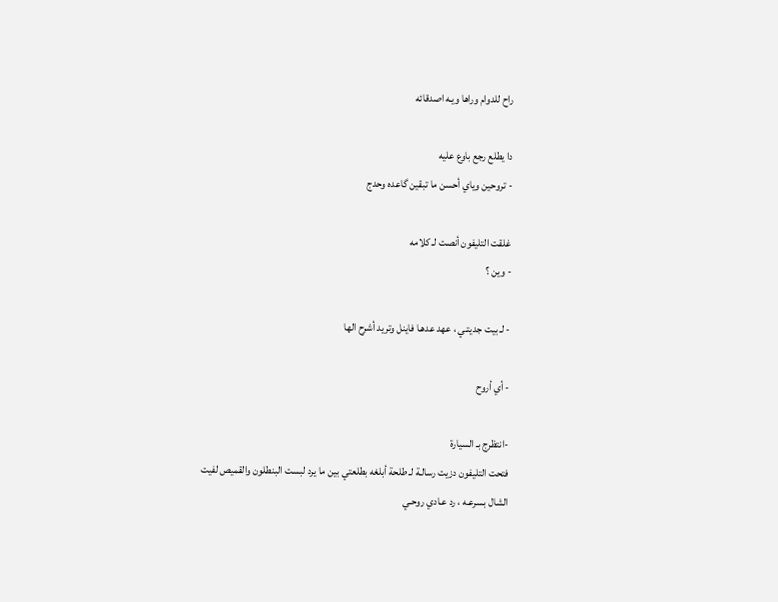راح للدوام وراها ويـه اصدقائه

دا يطلع رجع باوع عليه
- تروحين وياي أحسن ما تبقين گاعده وحدج

غلقت التليفون أنصت لـ كلامه
- وين ؟

- لـ بيت جديتـي ، عهد عدهـا فاينل وتريد أشرح الها

- أي أروح

-انتظرج بـ السيارة
فتحت التليفون دزيت رسالـة لـ طلحة أبلغه بطلعتي بين ما يرد لبست البنطلون والقميص لفيت الشال بسرعـه ، رد عـادي روحـي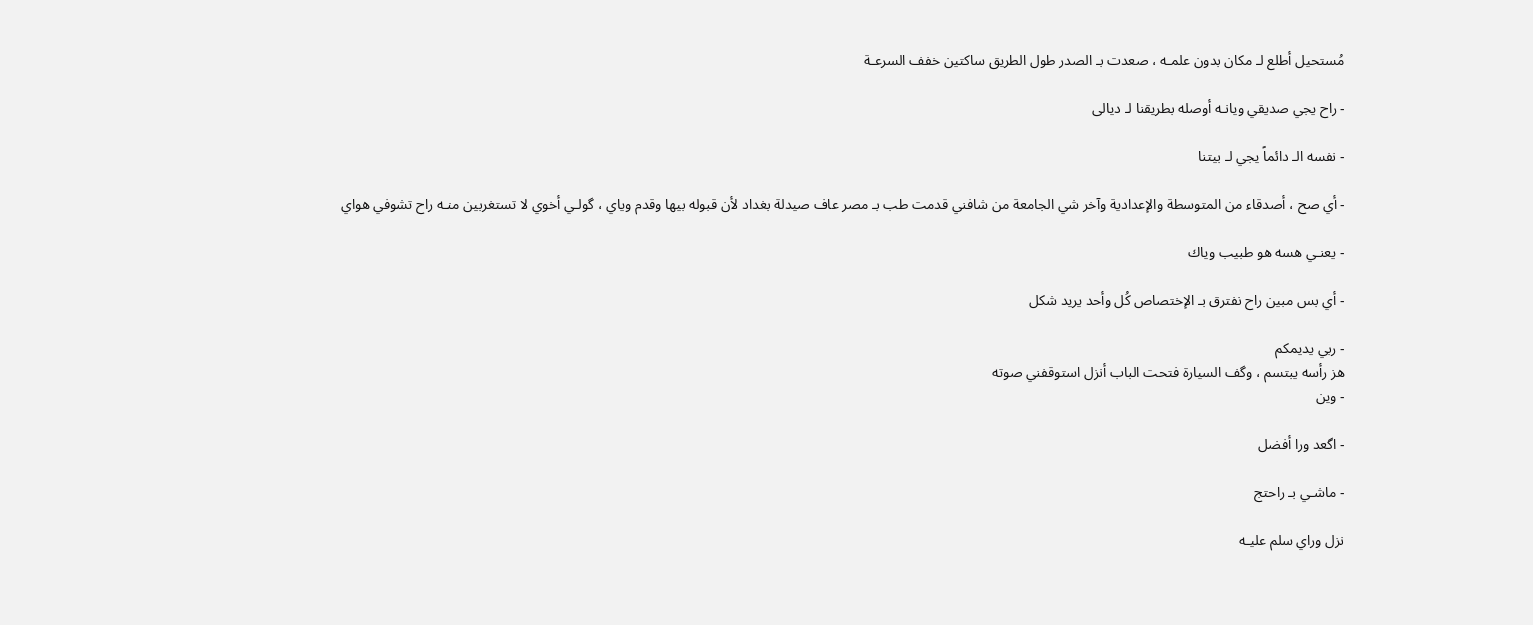مُستحيل أطلع لـ مكان بدون علمـه ، صعدت بـ الصدر طول الطريق ساكتين خفف السرعـة

- راح يجي صديقي ويانـه أوصله بطريقنا لـ ديالى

- نفسه الـ دائماً يجي لـ بيتنا

- أي صح ، أصدقاء من المتوسطة والإعدادية وآخر شي الجامعة من شافني قدمت طب بـ مصر عاف صيدلة بغداد لأن قبوله بيها وقدم وياي ، گولـي أخوي لا تستغربين منـه راح تشوفي هواي

- يعنـي هسه هو طبيب وياك

- أي بس مبين راح نفترق بـ الإختصاص كُل وأحد يريد شكل

- ربي يديمكم
هز رأسه يبتسم ، وگف السيارة فتحت الباب أنزل استوقفني صوته
- وين

- اگعد ورا أفضل

- ماشـي بـ راحتج

نزل وراي سلم عليـه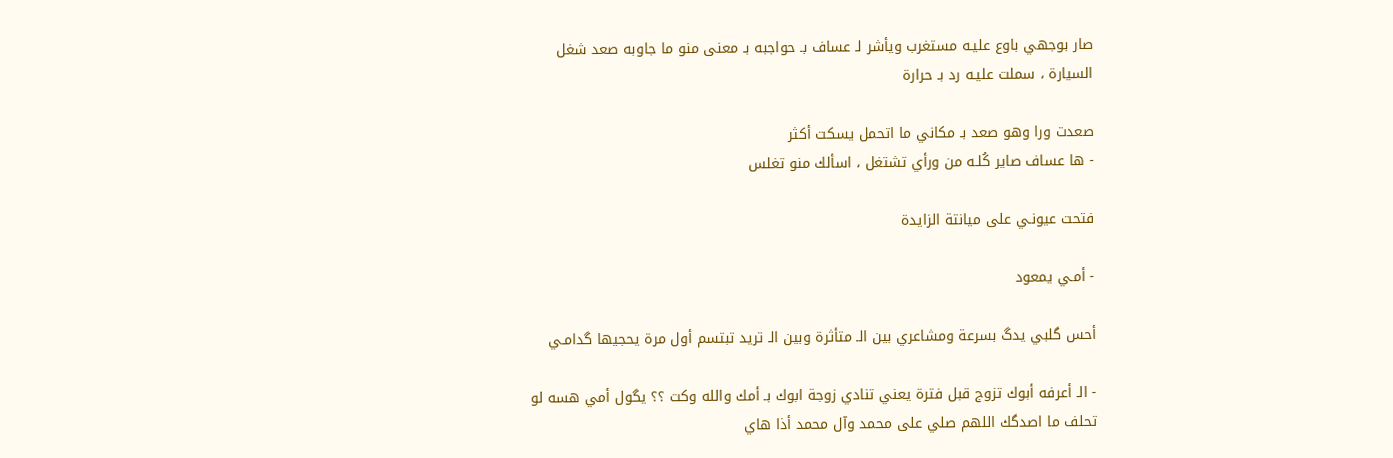صار بوجهي باوع عليـه مستغرب ويأشر لـ عساف بـ حواجبه بـ معنى منو ما جاوبه صعد شغل السيارة ، سملت عليـه رد بـ حرارة

صعدت ورا وهو صعد بـ مكاني ما اتحمل يسكت أكثر
- ها عساف صاير كُلـه من ورأي تشتغل ، اسألك منو تغلس

فتحت عيونـي على ميانتة الزايدة

- أمـي يمعود

أحس گلبي يدگ بسرعة ومشاعري بين الـ متأثرة وبين الـ تريد تبتسم أول مرة يحجيها گدامـي

- الـ أعرفه أبوك تزوج قبل فترة يعني تنادي زوجة ابوك بـ أمك والله وكت ؟؟ يگول أمي هسه لو تحلف ما اصدگك اللهم صلي على محمد وآل محمد أذا هاي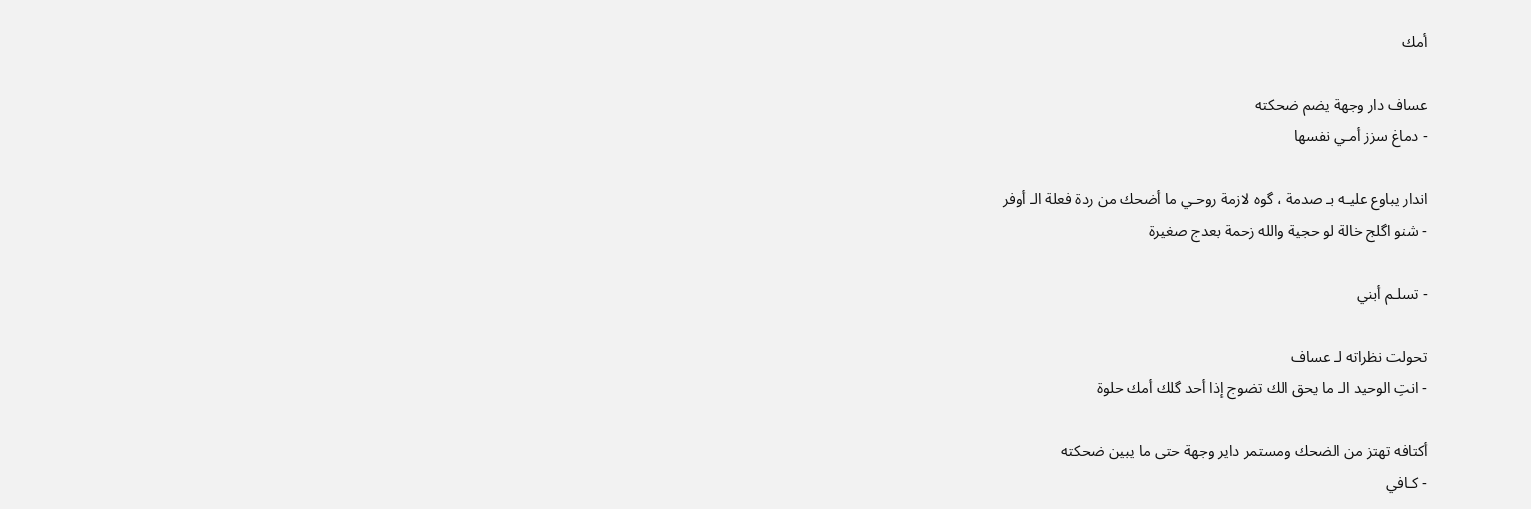أمك

عساف دار وجهة يضم ضحكته
- دماغ سزز أمـي نفسها

اندار يباوع عليـه بـ صدمة ، گوه لازمة روحـي ما أضحك من ردة فعلة الـ أوفر
- شنو اگلج خالة لو حجية والله زحمة بعدج صغيرة

- تسلـم أبني

تحولت نظراته لـ عساف
- انتِ الوحيد الـ ما يحق الك تضوج إذا أحد گلك أمك حلوة

أكتافه تهتز من الضحك ومستمر داير وجهة حتى ما يبين ضحكته
- كـافي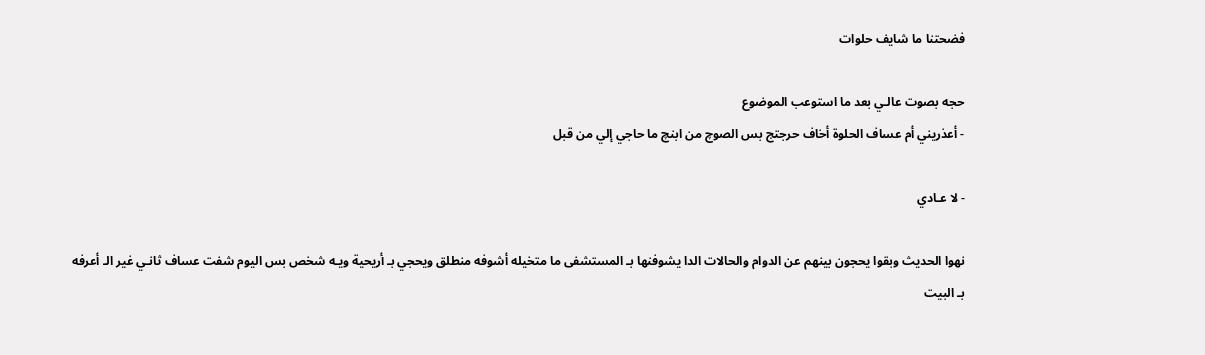فضحتنا ما شايف حلوات

حجه بصوت عالـي بعد ما استوعب الموضوع
- أعذريني أم عساف الحلوة أخاف حرجتج بس الصوچ من ابنچ ما حاجي إلي من قبل

- لا عـادي

نهوا الحديث وبقوا يحجون بينهم عن الدوام والحالات الدا يشوفنها بـ المستشفى ما متخيله أشوفه منطلق ويحجي بـ أريحية ويـه شخص بس اليوم شفت عساف ثانـي غير الـ أعرفه بـ البيت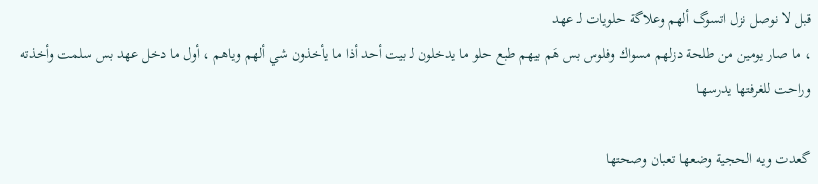قبل لا نوصل نزل اتسوگ ألهم وعلاگة حلويات لـ عهد
، ما صار يومين من طلحة دزلهم مسواك وفلوس بس هَم بيهم طبع حلو ما يدخلون لـ بيت أحد أذا ما يأخذون شي ألهم وياهم ، أول ما دخل عهد بس سلمت وأخذته وراحت للغرفتها يدرسهـا

گعدت ويـه الحجية وضعها تعبان وصحتها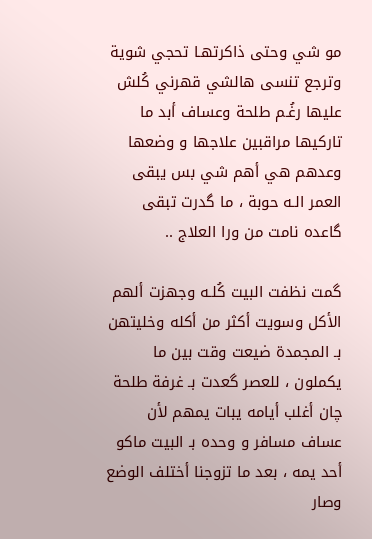مو شي وحتى ذاكرتهـا تحجي شوية وترجع تنسى هالشي قهرني كُلش عليها رغُـم طلحة وعساف أبد ما تاركيها مراقبين علاجها و وضعها وعدهم هي أهم شي بس يبقى العمر الـه حوبة ، ما گدرت تبقى گاعده نامت من ورا العلاج ..

گمت نظفت البيت كُلـه وجهزت ألهم الأكل وسويت أكثر من أكله وخليتهن بـ المجمدة ضيعت وقت بين ما يكملون ، للعصر گعدت بـ غرفة طلحة چان أغلب أيامه يبات يمهم لأن عساف مسافر و وحده بـ البيت ماكو أحد يمه ، بعد ما تزوجنا أختلف الوضع وصار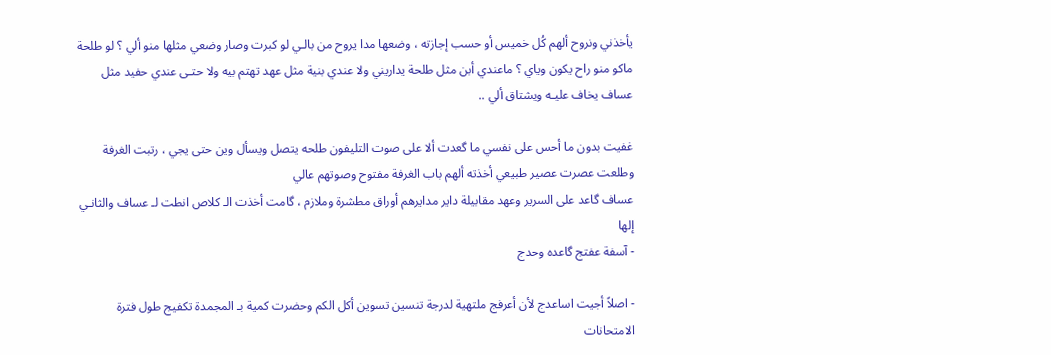يأخذني ونروح ألهم كُل خميس أو حسب إجازته ، وضعها مدا يروح من بالـي لو كبرت وصار وضعي مثلها منو ألي ؟ لو طلحة ماكو منو راح يكون وياي ؟ ماعندي أبن مثل طلحة يداريني ولا عندي بنية مثل عهد تهتم بيه ولا حتـى عندي حفيد مثل عساف يخاف عليـه ويشتاق ألي ..

غفيت بدون ما أحس على نفسي ما گعدت ألا على صوت التليفون طلحه يتصل ويسأل وين حتى يجي ، رتبت الغرفة وطلعت عصرت عصير طبيعي أخذته ألهم باب الغرفة مفتوح وصوتهم عالي
عساف گاعد على السرير وعهد مقابيلة داير مدايرهم أوراق مطشرة وملازم ، گامت أخذت الـ كلاص انطت لـ عساف والثانـي إلها
- آسفة عفتج گاعده وحدج

- اصلاً أجيت اساعدج لأن أعرفج ملتهية لدرجة تنسين تسوين أكل الكم وحضرت كمية بـ المجمدة تكفيج طول فترة الامتحانات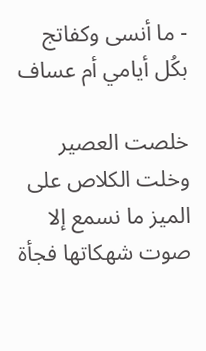- ما أنسى وكفاتج بكُل أيامي أم عساف

خلصت العصير وخلت الكلاص على الميز ما نسمع إلا صوت شهكاتها فجأة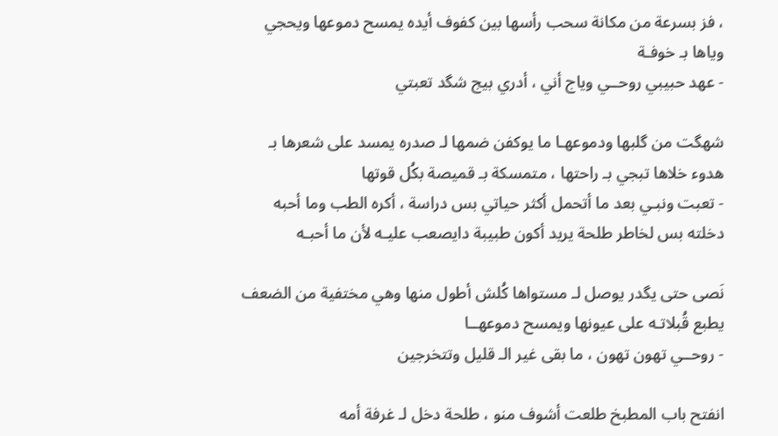، فز بسرعة من مكانة سحب رأسها بين كفوف أيده يمسح دموعها ويحجي وياها بـ خوفـة
- عهد حبيبي روحــي وياج أني ، أدري بيج شگد تعبتي

شهگت من گلبها ودموعهـا ما يوكفن ضمها لـ صدره يمسد على شعرها بـ هدوء خلاها تبجي بـ راحتها ، متمسكة بـ قميصة بكُل قوتها
- تعبت ونبـي بعد ما أتحمل أكثر حياتي بس دراسة ، أكره الطب وما أحبه دخلته بس لخاطر طلحة يريد أكون طبيبة دايصعب عليـه لأن ما أحبـه

نَصى حتى يگدر يوصل لـ مستواها كُلش أطول منها وهي مختفية من الضعف يطبع قُبلاتـه على عيونها ويمسح دموعهــا
- روحــي تهون تهون ، ما بقى غير الـ قليل وتتخرجين

انفتح باب المطبخ طلعت أشوف منو ، طلحة دخل لـ غرفة أمه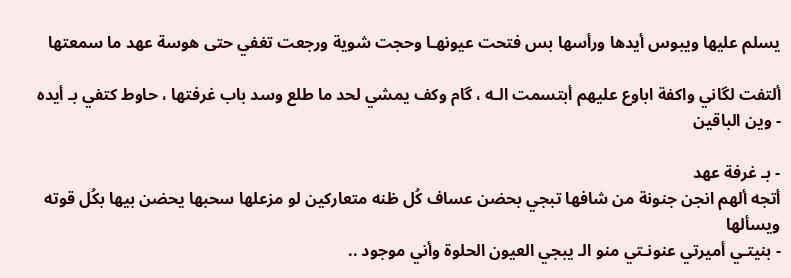يسلم عليها ويبوس أيدها ورأسها بس فتحت عيونهـا وحجت شوية ورجعت تغفي حتى هوسة عهد ما سمعتها

ألتفت لگاني واكفة اباوع عليهم أبتسمت الـه ، گام وكف يمشي لحد ما طلع وسد باب غرفتها ، حاوط كتفي بـ أيده
- وين الباقين

- بـ غرفة عهد
أتجه ألهم انجن جنونة من شافها تبجي بحضن عساف كُل ظنه متعاركين لو مزعلها سحبها يحضن بيها بكُل قوته ويسألها
- بنيتـي أميرتي عنونـتي منو الـ يبجي العيون الحلوة وأني موجود ..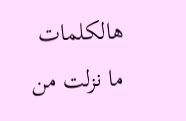هالكلمات ما نزلت من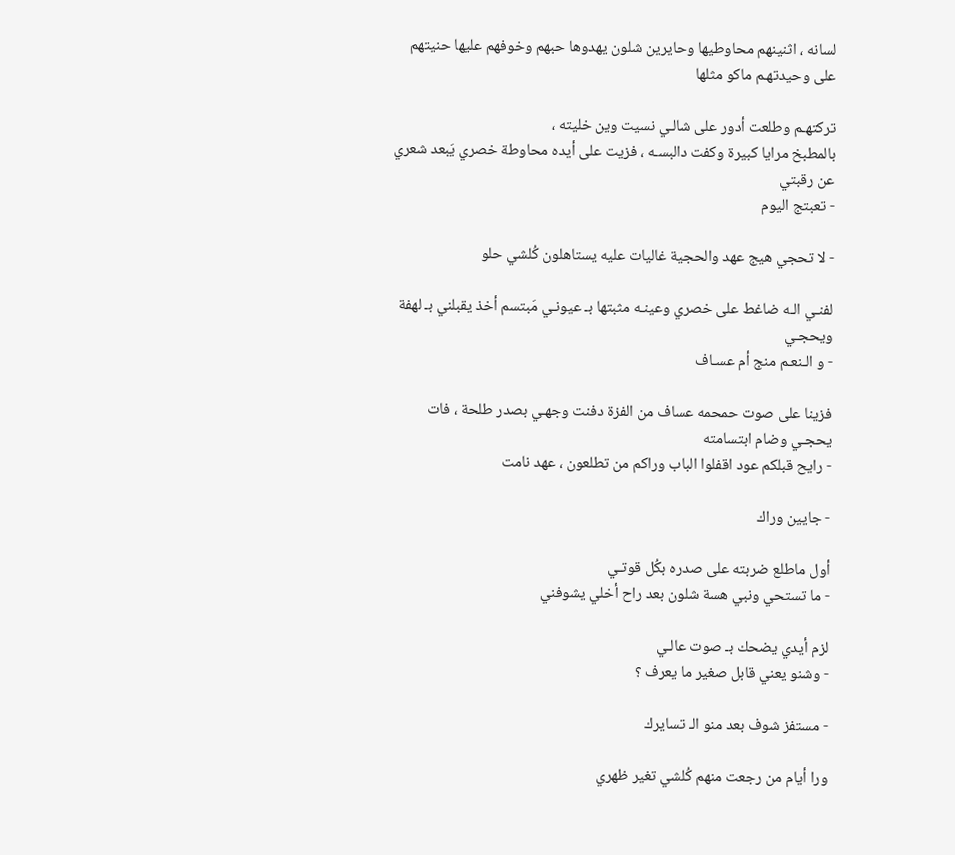لسانه ، اثنينهم محاوطيها وحايرين شلون يهدوها حبهم وخوفهم عليها حنيتهم على وحيدتهـم ماكو مثلها

تركتهـم وطلعت أدور على شالـي نسيت وين خليته ،
بالمطبخ مرايا كبيرة وكفت دالبسـه ، فزيت على أيده محاوطة خصري يَبعد شعري عن رقبتي
- تعبتج اليوم

- لا تحجي هيج عهد والحجية غاليات عليه يستاهلون كُلشي حلو

لفنـي الـه ضاغط على خصري وعينـه مثبتها بـ عيونـي مَبتسم أخذ يقبلني بـ لهفة ويحجـي
- و الـنعـم منج أم عسـاف

فزينا على صوت حمحمه عساف من الفزة دفنت وجهـي بصدر طلحة ، فات يحجـي وضام ابتسامته
- رايح قبلكم عود اقفلوا الباب وراكم من تطلعون ، عهد نامت

- جايين وراك

أول ماطلع ضربته على صدره بكُل قوتـي
- ما تستحي ونبي هسة شلون بعد راح أخلي يشوفني

لزم أيدي يضحك بـ صوت عالـي
- وشنو يعني قابل صغير ما يعرف ؟

- مستفز شوف بعد منو الـ تسايرك

ورا أيام من رجعت منهم كُلشي تغير ظهري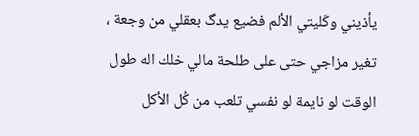يأذيني وكَليتي الألم فضيع يدگ بعقلي من وجعة ، تغير مزاجي حتى على طلحة مالي خلك اله طول الوقت لو نايمة لو نفسي تلعب من كُل الأكل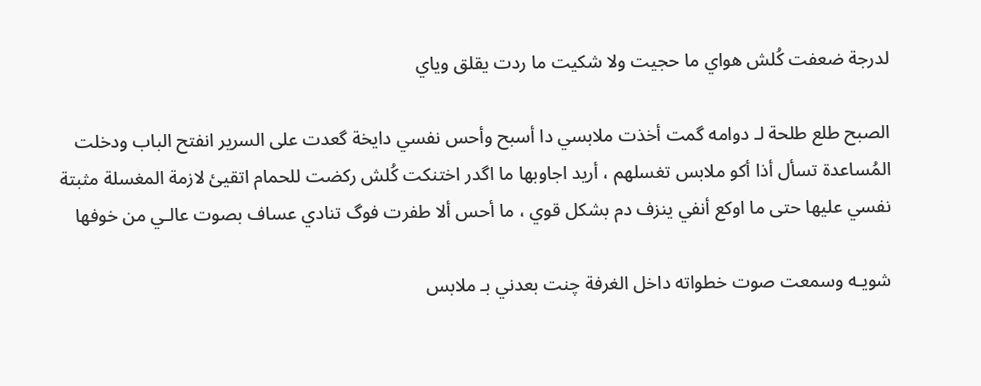لدرجة ضعفت كُلش هواي ما حجيت ولا شكيت ما ردت يقلق وياي

الصبح طلع طلحة لـ دوامه گمت أخذت ملابسي دا أسبح وأحس نفسي دايخة گعدت على السرير انفتح الباب ودخلت المُساعدة تسأل أذا أكو ملابس تغسلهم ، أريد اجاوبها ما اگدر اختنكت كُلش ركضت للحمام اتقيئ لازمة المغسلة مثبتة نفسي عليها حتى ما اوكع أنفي ينزف دم بشكل قوي ، ما أحس ألا طفرت فوگ تنادي عساف بصوت عالـي من خوفها

شويـه وسمعت صوت خطواته داخل الغرفة چنت بعدني بـ ملابس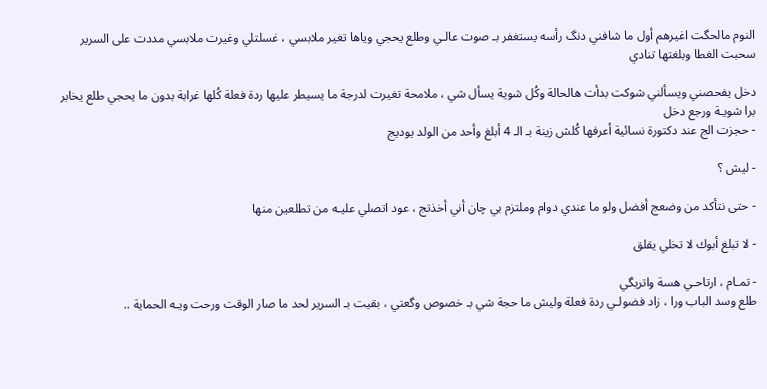النوم مالحگت اغيرهم أول ما شافني دنگ رأسه يستغفر بـ صوت عالـي وطلع يحجي وياها تغير ملابسي ، غسلتلي وغيرت ملابسي مددت على السرير سحبت الغطا وبلغتها تنادي

دخل يفحصني ويسألني شوكت بدأت هالحالة وكُل شوية يسأل شي ، ملامحة تغيرت لدرجة ما يسيطر عليها ردة فعلة كُلها غرابة بدون ما يحجي طلع يخابر برا شويـة ورجع دخل
- حجزت الج عند دكتورة نسائية أعرفها كُلش زينة بـ الـ 4 أبلغ وأحد من الولد يوديج

- ليش ؟

- حتى نتأكد من وضعج أفضل ولو ما عندي دوام وملتزم بي چان أني أخذتج ، عود اتصلي عليـه من تطلعين منها

- لا تبلغ أبوك لا تخلي يقلق

- تمـام ، ارتاحـي هسة واتريگي
طلع وسد الباب ورا ، زاد فضولـي ردة فعلة وليش ما حجة شي بـ خصوص وگعتي ، بقيت بـ السرير لحد ما صار الوقت ورحت ويـه الحماية ..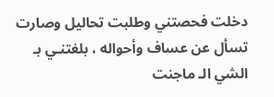دخلت فحصتني وطلبت تحاليل وصارت تسأل عن عساف وأحواله ، بلغتنـي بـ الشي الـ ماجنت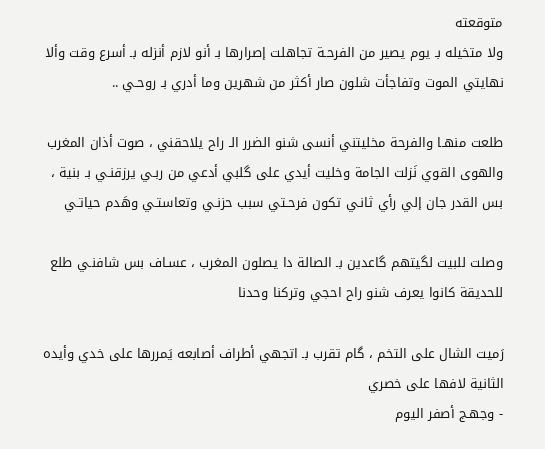متوقعته
ولا متخيله بـ يوم يصير من الفرحـة تجاهلت إصرارها بـ أنو لازم أنزله بـ أسرع وقت وألا نهايتي الموت وتفاجأت شلون صار أكثر من شهرين وما أدري بـ روحـي ..

طلعت منهـا والفرحة مخليتني أنسى شنو الضرر الـ راح يلاحقني ، صوت أذان المغرب والهوى القوي نَزلت الجامة وخليت أيدي على گلبي أدعي من ربـي يرزقنـي بـ بنية ، بس القدر جان إلي رأي ثانـي تكون فرحـتي سبب حزنـي وتعاستـي وهَدم حياتـي

وصلت للبيت لگيتهم گاعدين بـ الصالة دا يصلون المغرب ، عسـاف بس شافنـي طلع للحديقة كانوا يعرف شنو راح احجي وتركنا وحدنا

رَميت الشال على التخم ، گام تقرب بـ اتجهي أطراف أصابعه يَمررها على خدي وأيده الثانية لافها على خصري
- وجهـج أصفر اليوم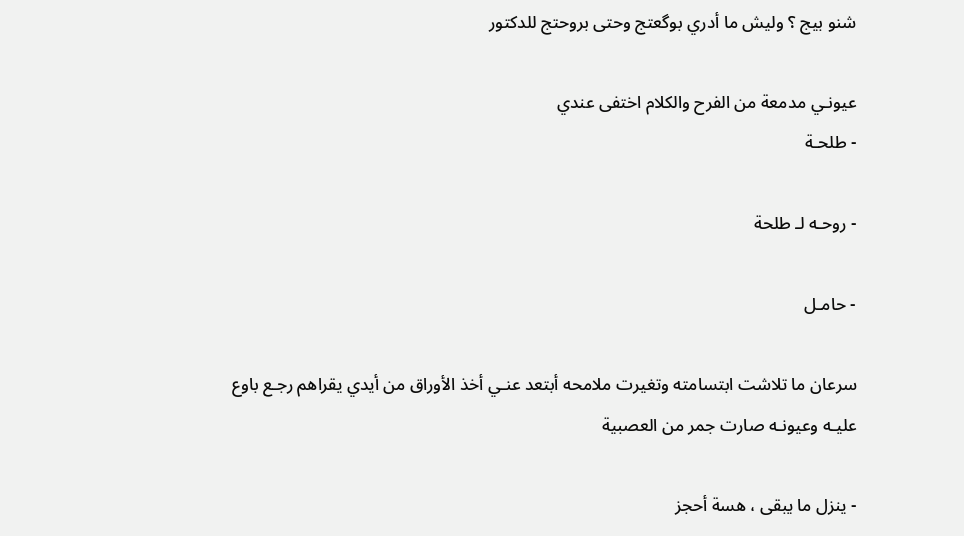شنو بيج ؟ وليش ما أدري بوگعتج وحتى بروحتج للدكتور

عيونـي مدمعة من الفرح والكلام اختفى عندي
- طلحـة

- روحـه لـ طلحة

- حامـل

سرعان ما تلاشت ابتسامته وتغيرت ملامحه أبتعد عنـي أخذ الأوراق من أيدي يقراهم رجـع باوع عليـه وعيونـه صارت جمر من العصبية

- ينزل ما يبقى ، هسة أحجز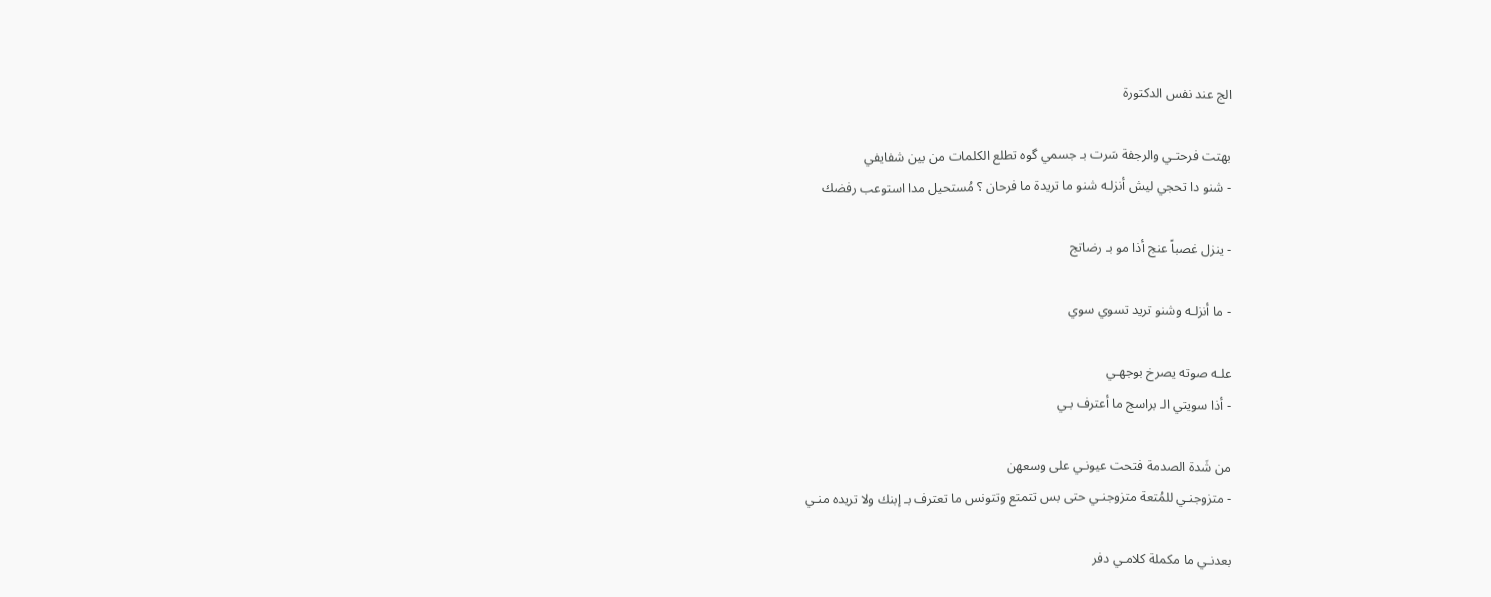الج عند نفس الدكتورة

بهتت فرحتـي والرجفة سَرت بـ جسمي گوه تطلع الكلمات من بين شفايفي
- شنو دا تحجي ليش أنزلـه شنو ما تريدة ما فرحان ؟ مُستحيل مدا استوعب رفضك

- ينزل غصباً عنج أذا مو بـ رضاتج

- ما أنزلـه وشنو تريد تسوي سوي

علـه صوته يصرخ بوجهـي
- أذا سويتي الـ براسج ما أعترف بـي

من شَدة الصدمة فتحت عيونـي على وسعهن
- متزوجنـي للمُتعة متزوجنـي حتى بس تتمتع وتتونس ما تعترف بـ إبنك ولا تريده منـي

بعدنـي ما مكملة كلامـي دفر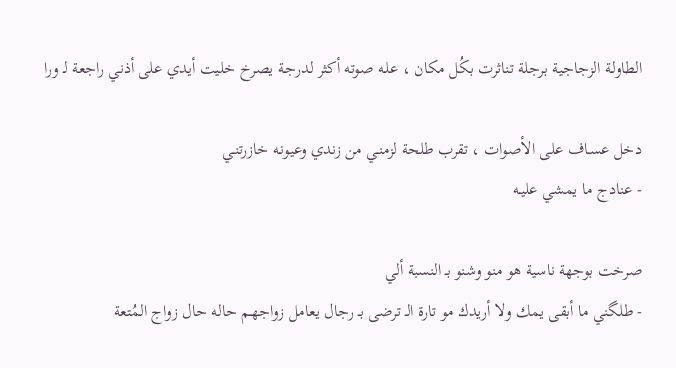الطاولـة الزجاجية برجلة تناثرت بكُل مكان ، علـه صوته أكثر لدرجـة يصرخ خليت أيدي على أذني راجعة لـ ورا

دخل عسـاف على الأصوات ، تقرب طلحة لزمنـي من زندي وعيونـه خازرتنـي
- عنادج ما يمشي عليـه

صرخت بوجهة ناسية هو منو وشنو بـ النسبة ألي
- طلگني ما أبقى يمك ولا أريدك مو تارة الـ ترضى بـ رجال يعامل زواجهـم حاله حال زواج المُتعة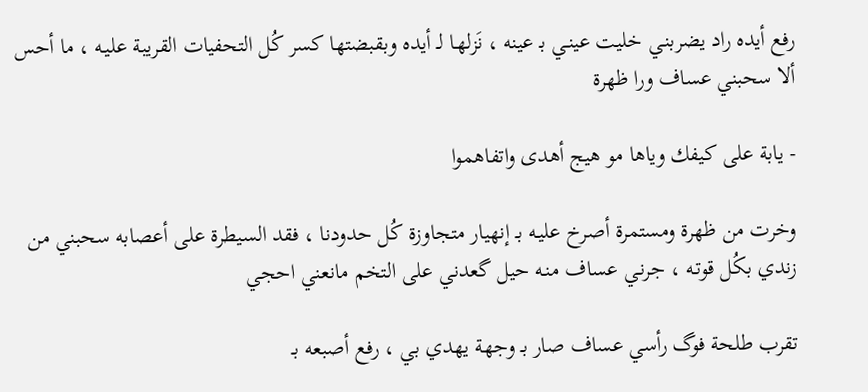رفع أيده راد يضربنـي خليت عينـي بـ عينه ، نَزلهـا لـ أيده وبقبضتها كسر كُل التحفيات القريبة عليـه ، ما أحس ألا سحبني عساف ورا ظهرة

- يابة على كيفك وياها مو هيج أهدى واتفاهموا

وخرت من ظهرة ومستمرة أصرخ عليـه بـ إنهيار متجاوزة كُل حدودنا ، فقد السيطرة على أعصابه سحبني من زندي بكُل قوتـه ، جرنـي عساف منـه حيل گعدني على التخم مانعني احجي

تقرب طلحة فوگ رأسي عساف صار بـ وجهة يهدي بي ، رفع أصبعه بـ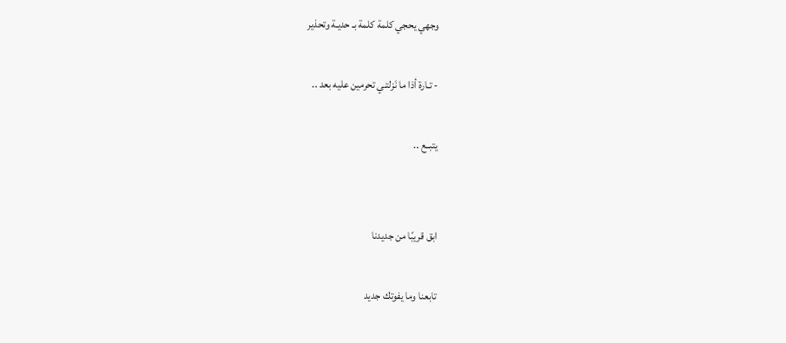وجهي يحجي كلمة كلمة بـ حديـة وتحذير

- تـارة أذا ما نَزلتـي تحرمين عليه بعد ..

يتبــع ..


ابق قريبًا من جديدنا

تابعنا وما يفوتك جديد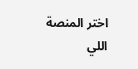اختر المنصة اللي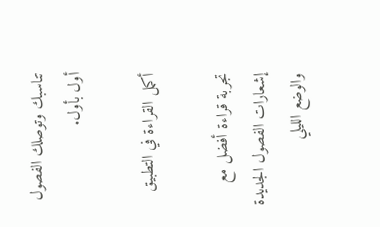تناسبك وتوصلك الفصول أول بأول.

أكمل القراءة في التطبيق

تجربة قراءة أفضل مع إشعارات الفصول الجديدة والوضع الليلي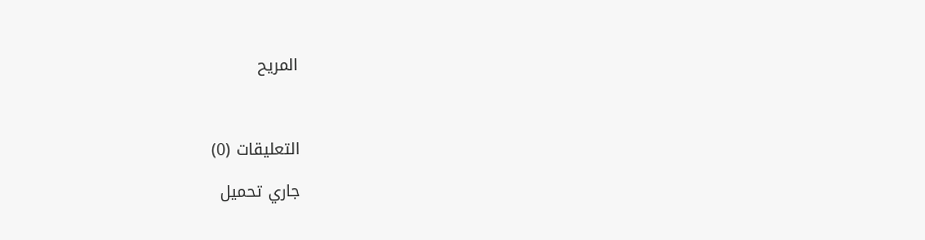المريح



التعليقات (0)

جاري تحميل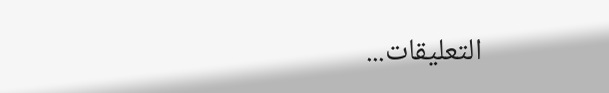التعليقات...